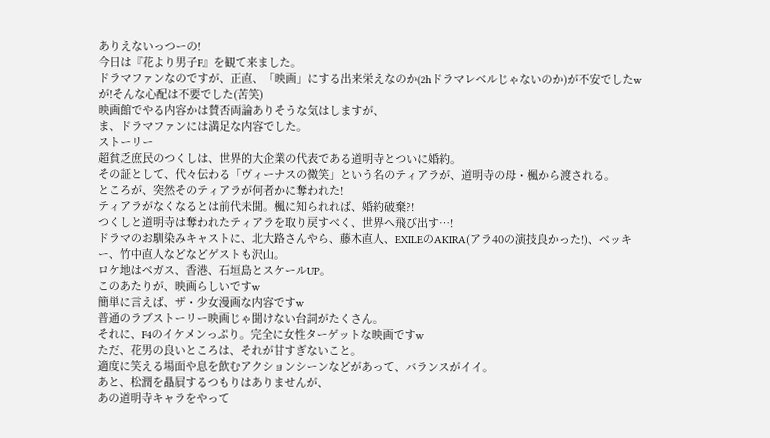ありえないっつーの!
今日は『花より男子F』を観て来ました。
ドラマファンなのですが、正直、「映画」にする出来栄えなのか(2hドラマレベルじゃないのか)が不安でしたw
が!そんな心配は不要でした(苦笑)
映画館でやる内容かは賛否両論ありそうな気はしますが、
ま、ドラマファンには満足な内容でした。
ストーリー
超貧乏庶民のつくしは、世界的大企業の代表である道明寺とついに婚約。
その証として、代々伝わる「ヴィーナスの微笑」という名のティアラが、道明寺の母・楓から渡される。
ところが、突然そのティアラが何者かに奪われた!
ティアラがなくなるとは前代未聞。楓に知られれば、婚約破棄?!
つくしと道明寺は奪われたティアラを取り戻すべく、世界へ飛び出す…!
ドラマのお馴染みキャストに、北大路さんやら、藤木直人、EXILEのAKIRA(アラ40の演技良かった!)、ベッキー、竹中直人などなどゲストも沢山。
ロケ地はベガス、香港、石垣島とスケールUP。
このあたりが、映画らしいですw
簡単に言えば、ザ・少女漫画な内容ですw
普通のラブストーリー映画じゃ聞けない台詞がたくさん。
それに、F4のイケメンっぷり。完全に女性ターゲットな映画ですw
ただ、花男の良いところは、それが甘すぎないこと。
適度に笑える場面や息を飲むアクションシーンなどがあって、バランスがイイ。
あと、松潤を贔屓するつもりはありませんが、
あの道明寺キャラをやって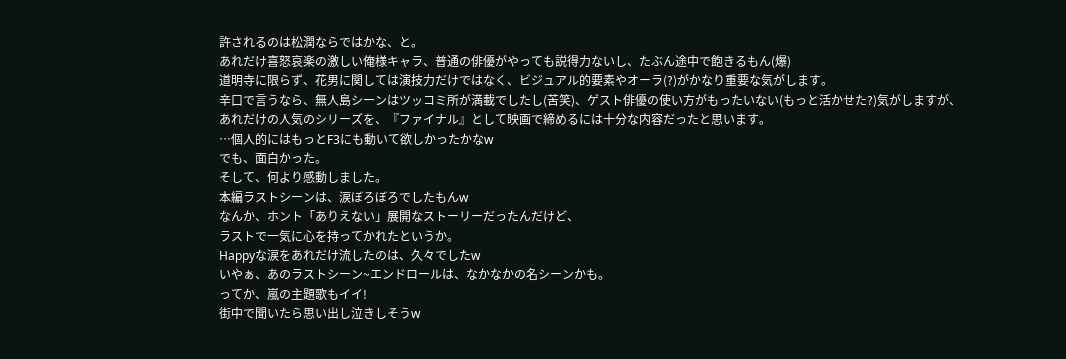許されるのは松潤ならではかな、と。
あれだけ喜怒哀楽の激しい俺様キャラ、普通の俳優がやっても説得力ないし、たぶん途中で飽きるもん(爆)
道明寺に限らず、花男に関しては演技力だけではなく、ビジュアル的要素やオーラ(?)がかなり重要な気がします。
辛口で言うなら、無人島シーンはツッコミ所が満載でしたし(苦笑)、ゲスト俳優の使い方がもったいない(もっと活かせた?)気がしますが、
あれだけの人気のシリーズを、『ファイナル』として映画で締めるには十分な内容だったと思います。
…個人的にはもっとF3にも動いて欲しかったかなw
でも、面白かった。
そして、何より感動しました。
本編ラストシーンは、涙ぼろぼろでしたもんw
なんか、ホント「ありえない」展開なストーリーだったんだけど、
ラストで一気に心を持ってかれたというか。
Happyな涙をあれだけ流したのは、久々でしたw
いやぁ、あのラストシーン~エンドロールは、なかなかの名シーンかも。
ってか、嵐の主題歌もイイ!
街中で聞いたら思い出し泣きしそうw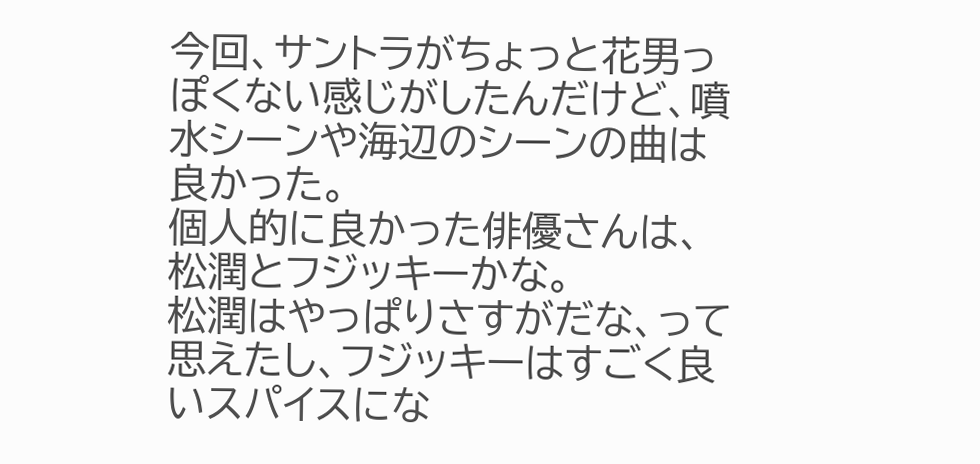今回、サントラがちょっと花男っぽくない感じがしたんだけど、噴水シーンや海辺のシーンの曲は良かった。
個人的に良かった俳優さんは、松潤とフジッキーかな。
松潤はやっぱりさすがだな、って思えたし、フジッキーはすごく良いスパイスにな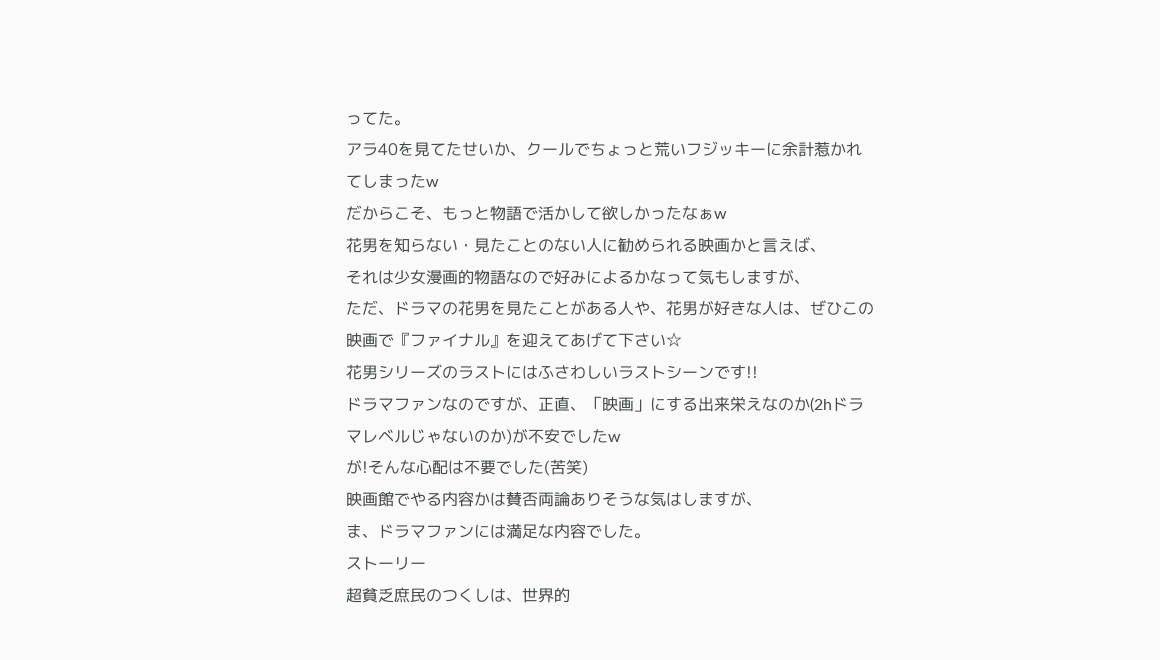ってた。
アラ40を見てたせいか、クールでちょっと荒いフジッキーに余計惹かれてしまったw
だからこそ、もっと物語で活かして欲しかったなぁw
花男を知らない・見たことのない人に勧められる映画かと言えば、
それは少女漫画的物語なので好みによるかなって気もしますが、
ただ、ドラマの花男を見たことがある人や、花男が好きな人は、ぜひこの映画で『ファイナル』を迎えてあげて下さい☆
花男シリーズのラストにはふさわしいラストシーンです!!
ドラマファンなのですが、正直、「映画」にする出来栄えなのか(2hドラマレベルじゃないのか)が不安でしたw
が!そんな心配は不要でした(苦笑)
映画館でやる内容かは賛否両論ありそうな気はしますが、
ま、ドラマファンには満足な内容でした。
ストーリー
超貧乏庶民のつくしは、世界的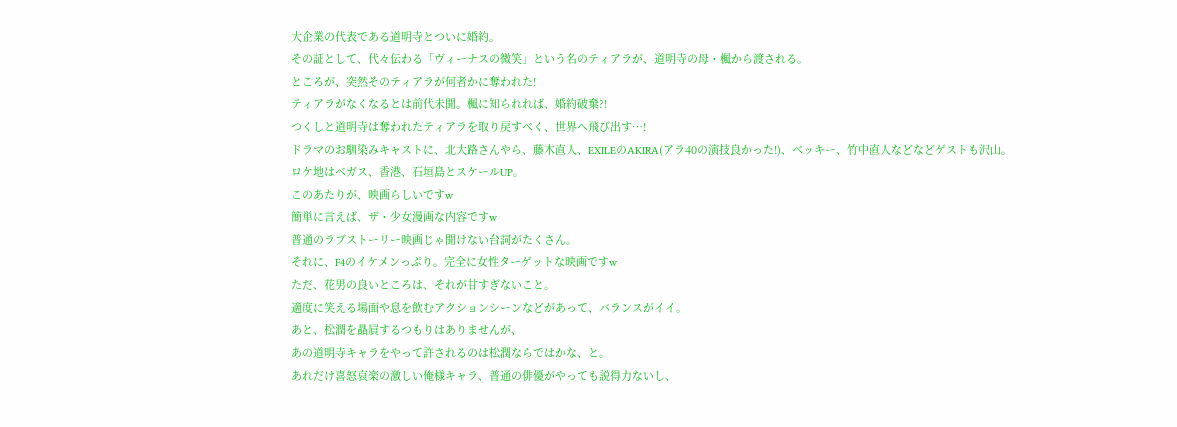大企業の代表である道明寺とついに婚約。
その証として、代々伝わる「ヴィーナスの微笑」という名のティアラが、道明寺の母・楓から渡される。
ところが、突然そのティアラが何者かに奪われた!
ティアラがなくなるとは前代未聞。楓に知られれば、婚約破棄?!
つくしと道明寺は奪われたティアラを取り戻すべく、世界へ飛び出す…!
ドラマのお馴染みキャストに、北大路さんやら、藤木直人、EXILEのAKIRA(アラ40の演技良かった!)、ベッキー、竹中直人などなどゲストも沢山。
ロケ地はベガス、香港、石垣島とスケールUP。
このあたりが、映画らしいですw
簡単に言えば、ザ・少女漫画な内容ですw
普通のラブストーリー映画じゃ聞けない台詞がたくさん。
それに、F4のイケメンっぷり。完全に女性ターゲットな映画ですw
ただ、花男の良いところは、それが甘すぎないこと。
適度に笑える場面や息を飲むアクションシーンなどがあって、バランスがイイ。
あと、松潤を贔屓するつもりはありませんが、
あの道明寺キャラをやって許されるのは松潤ならではかな、と。
あれだけ喜怒哀楽の激しい俺様キャラ、普通の俳優がやっても説得力ないし、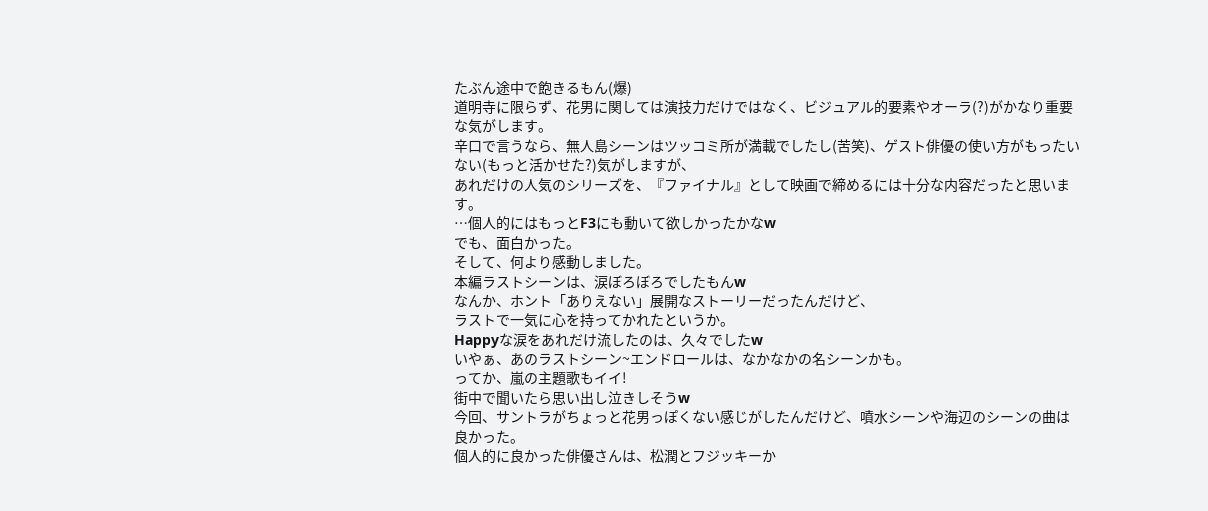たぶん途中で飽きるもん(爆)
道明寺に限らず、花男に関しては演技力だけではなく、ビジュアル的要素やオーラ(?)がかなり重要な気がします。
辛口で言うなら、無人島シーンはツッコミ所が満載でしたし(苦笑)、ゲスト俳優の使い方がもったいない(もっと活かせた?)気がしますが、
あれだけの人気のシリーズを、『ファイナル』として映画で締めるには十分な内容だったと思います。
…個人的にはもっとF3にも動いて欲しかったかなw
でも、面白かった。
そして、何より感動しました。
本編ラストシーンは、涙ぼろぼろでしたもんw
なんか、ホント「ありえない」展開なストーリーだったんだけど、
ラストで一気に心を持ってかれたというか。
Happyな涙をあれだけ流したのは、久々でしたw
いやぁ、あのラストシーン~エンドロールは、なかなかの名シーンかも。
ってか、嵐の主題歌もイイ!
街中で聞いたら思い出し泣きしそうw
今回、サントラがちょっと花男っぽくない感じがしたんだけど、噴水シーンや海辺のシーンの曲は良かった。
個人的に良かった俳優さんは、松潤とフジッキーか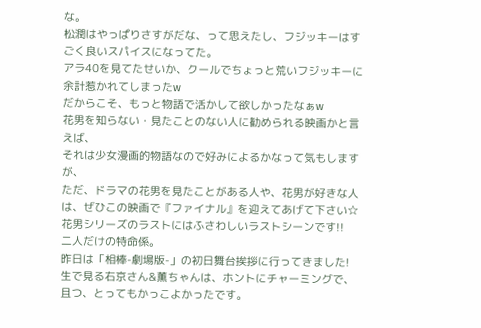な。
松潤はやっぱりさすがだな、って思えたし、フジッキーはすごく良いスパイスになってた。
アラ40を見てたせいか、クールでちょっと荒いフジッキーに余計惹かれてしまったw
だからこそ、もっと物語で活かして欲しかったなぁw
花男を知らない・見たことのない人に勧められる映画かと言えば、
それは少女漫画的物語なので好みによるかなって気もしますが、
ただ、ドラマの花男を見たことがある人や、花男が好きな人は、ぜひこの映画で『ファイナル』を迎えてあげて下さい☆
花男シリーズのラストにはふさわしいラストシーンです!!
二人だけの特命係。
昨日は「相棒-劇場版-」の初日舞台挨拶に行ってきました!
生で見る右京さん&薫ちゃんは、ホントにチャーミングで、
且つ、とってもかっこよかったです。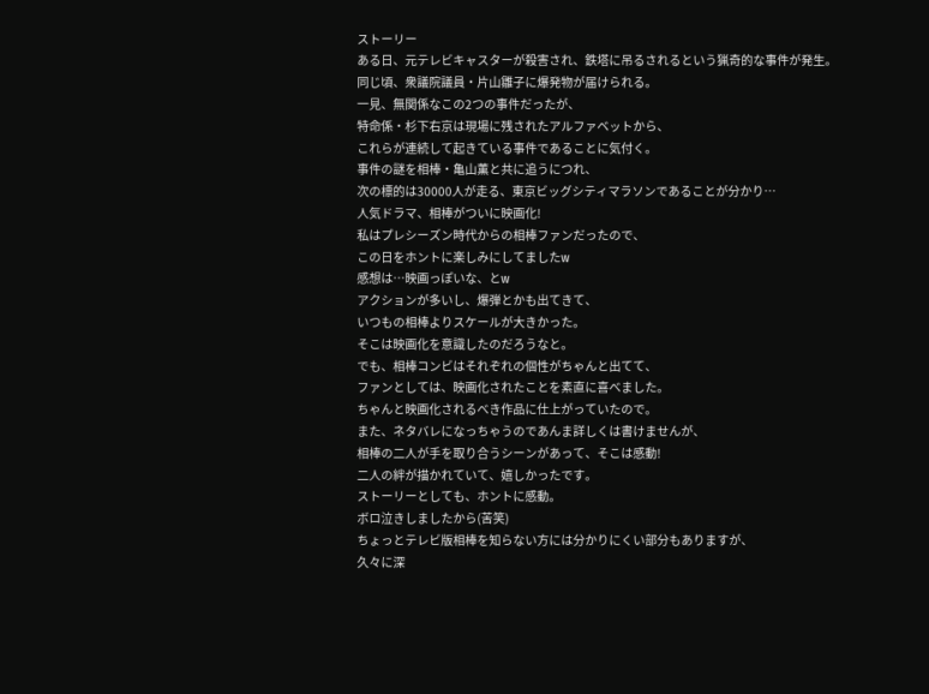ストーリー
ある日、元テレビキャスターが殺害され、鉄塔に吊るされるという猟奇的な事件が発生。
同じ頃、衆議院議員・片山雛子に爆発物が届けられる。
一見、無関係なこの2つの事件だったが、
特命係・杉下右京は現場に残されたアルファベットから、
これらが連続して起きている事件であることに気付く。
事件の謎を相棒・亀山薫と共に追うにつれ、
次の標的は30000人が走る、東京ビッグシティマラソンであることが分かり…
人気ドラマ、相棒がついに映画化!
私はプレシーズン時代からの相棒ファンだったので、
この日をホントに楽しみにしてましたw
感想は…映画っぽいな、とw
アクションが多いし、爆弾とかも出てきて、
いつもの相棒よりスケールが大きかった。
そこは映画化を意識したのだろうなと。
でも、相棒コンビはそれぞれの個性がちゃんと出てて、
ファンとしては、映画化されたことを素直に喜べました。
ちゃんと映画化されるべき作品に仕上がっていたので。
また、ネタバレになっちゃうのであんま詳しくは書けませんが、
相棒の二人が手を取り合うシーンがあって、そこは感動!
二人の絆が描かれていて、嬉しかったです。
ストーリーとしても、ホントに感動。
ボロ泣きしましたから(苦笑)
ちょっとテレビ版相棒を知らない方には分かりにくい部分もありますが、
久々に深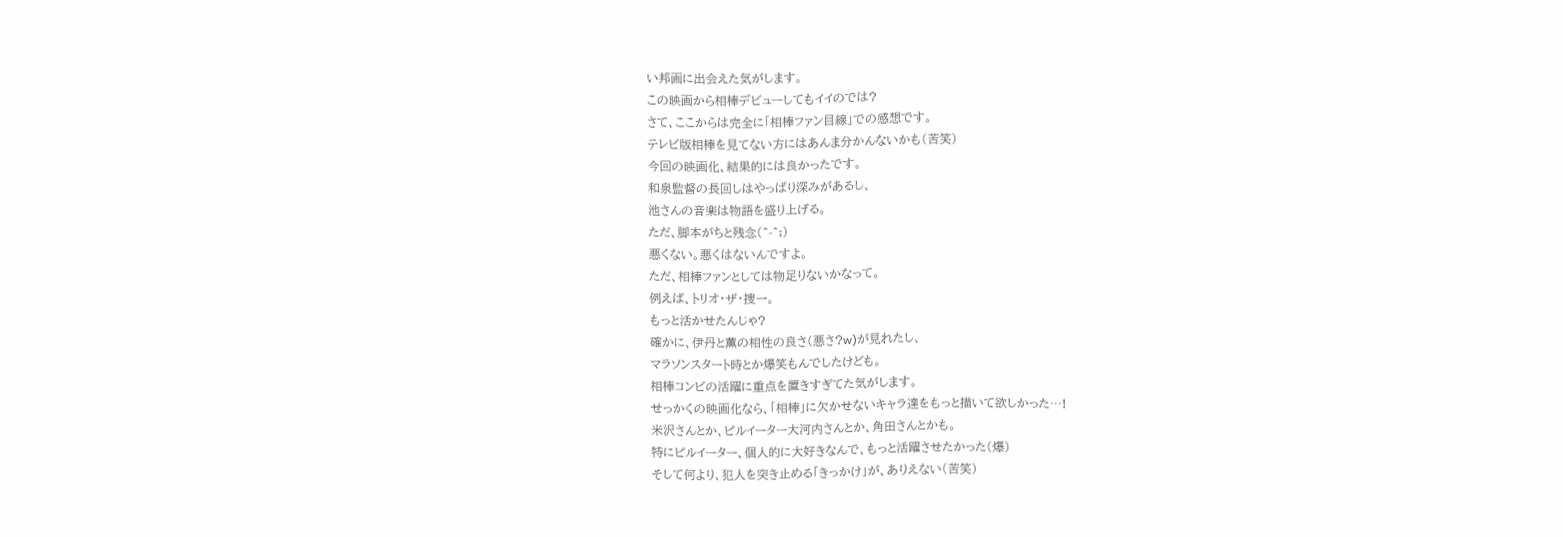い邦画に出会えた気がします。
この映画から相棒デビューしてもイイのでは?
さて、ここからは完全に「相棒ファン目線」での感想です。
テレビ版相棒を見てない方にはあんま分かんないかも(苦笑)
今回の映画化、結果的には良かったです。
和泉監督の長回しはやっぱり深みがあるし、
池さんの音楽は物語を盛り上げる。
ただ、脚本がちと残念(^-^;)
悪くない。悪くはないんですよ。
ただ、相棒ファンとしては物足りないかなって。
例えば、トリオ・ザ・捜一。
もっと活かせたんじゃ?
確かに、伊丹と薫の相性の良さ(悪さ?w)が見れたし、
マラソンスタート時とか爆笑もんでしたけども。
相棒コンビの活躍に重点を置きすぎてた気がします。
せっかくの映画化なら、「相棒」に欠かせないキャラ達をもっと描いて欲しかった…!
米沢さんとか、ピルイーター大河内さんとか、角田さんとかも。
特にピルイーター、個人的に大好きなんで、もっと活躍させたかった(爆)
そして何より、犯人を突き止める「きっかけ」が、ありえない(苦笑)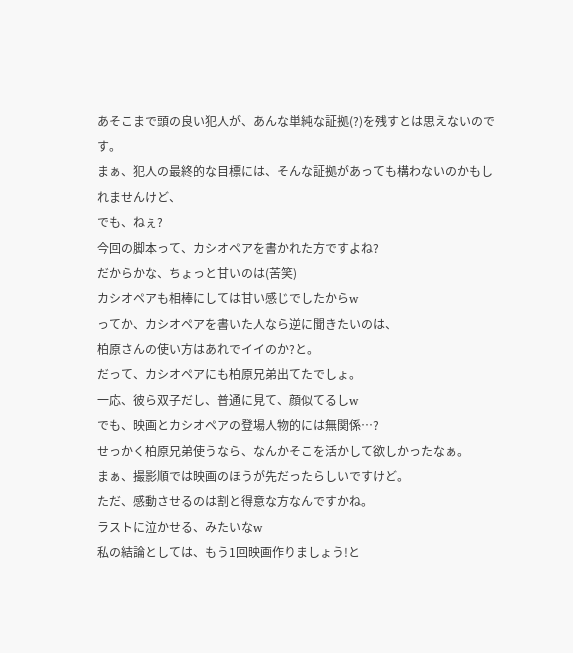あそこまで頭の良い犯人が、あんな単純な証拠(?)を残すとは思えないのです。
まぁ、犯人の最終的な目標には、そんな証拠があっても構わないのかもしれませんけど、
でも、ねぇ?
今回の脚本って、カシオペアを書かれた方ですよね?
だからかな、ちょっと甘いのは(苦笑)
カシオペアも相棒にしては甘い感じでしたからw
ってか、カシオペアを書いた人なら逆に聞きたいのは、
柏原さんの使い方はあれでイイのか?と。
だって、カシオペアにも柏原兄弟出てたでしょ。
一応、彼ら双子だし、普通に見て、顔似てるしw
でも、映画とカシオペアの登場人物的には無関係…?
せっかく柏原兄弟使うなら、なんかそこを活かして欲しかったなぁ。
まぁ、撮影順では映画のほうが先だったらしいですけど。
ただ、感動させるのは割と得意な方なんですかね。
ラストに泣かせる、みたいなw
私の結論としては、もう1回映画作りましょう!と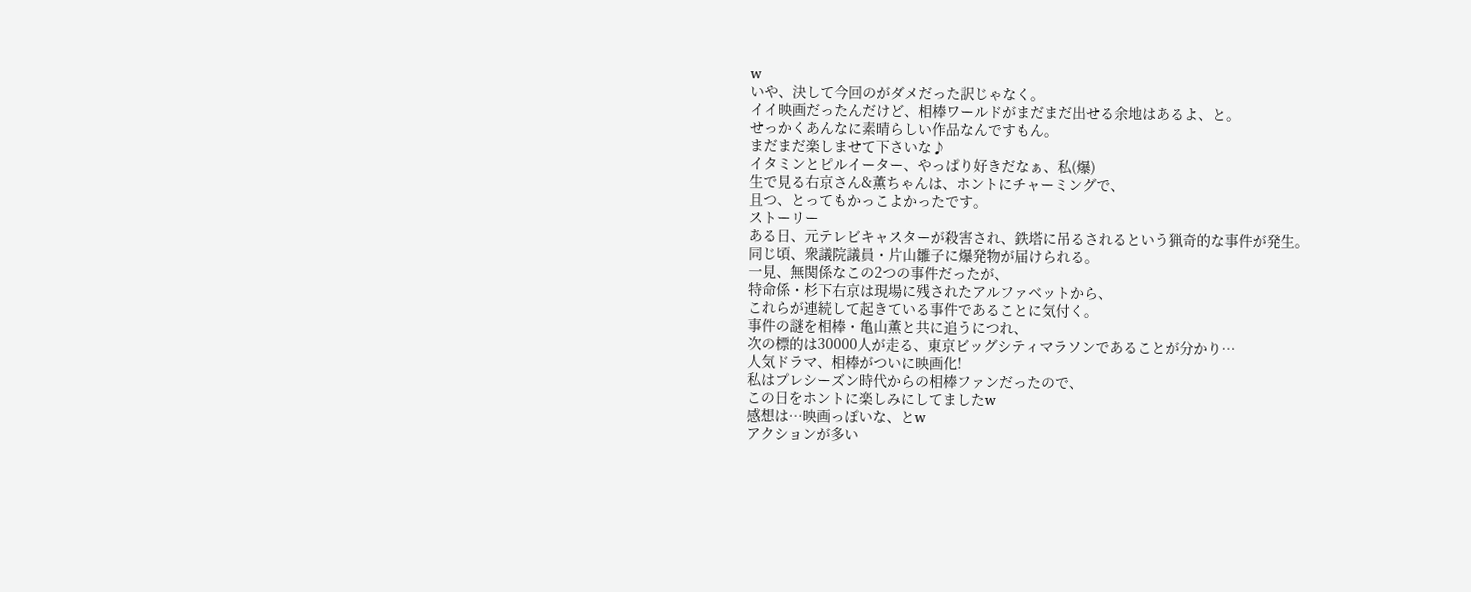w
いや、決して今回のがダメだった訳じゃなく。
イイ映画だったんだけど、相棒ワールドがまだまだ出せる余地はあるよ、と。
せっかくあんなに素晴らしい作品なんですもん。
まだまだ楽しませて下さいな♪
イタミンとピルイーター、やっぱり好きだなぁ、私(爆)
生で見る右京さん&薫ちゃんは、ホントにチャーミングで、
且つ、とってもかっこよかったです。
ストーリー
ある日、元テレビキャスターが殺害され、鉄塔に吊るされるという猟奇的な事件が発生。
同じ頃、衆議院議員・片山雛子に爆発物が届けられる。
一見、無関係なこの2つの事件だったが、
特命係・杉下右京は現場に残されたアルファベットから、
これらが連続して起きている事件であることに気付く。
事件の謎を相棒・亀山薫と共に追うにつれ、
次の標的は30000人が走る、東京ビッグシティマラソンであることが分かり…
人気ドラマ、相棒がついに映画化!
私はプレシーズン時代からの相棒ファンだったので、
この日をホントに楽しみにしてましたw
感想は…映画っぽいな、とw
アクションが多い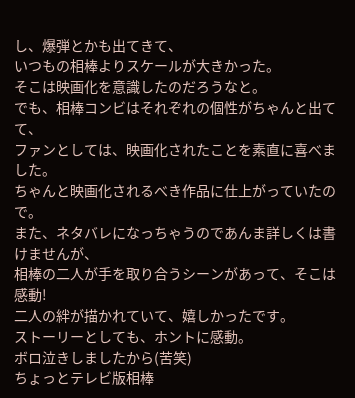し、爆弾とかも出てきて、
いつもの相棒よりスケールが大きかった。
そこは映画化を意識したのだろうなと。
でも、相棒コンビはそれぞれの個性がちゃんと出てて、
ファンとしては、映画化されたことを素直に喜べました。
ちゃんと映画化されるべき作品に仕上がっていたので。
また、ネタバレになっちゃうのであんま詳しくは書けませんが、
相棒の二人が手を取り合うシーンがあって、そこは感動!
二人の絆が描かれていて、嬉しかったです。
ストーリーとしても、ホントに感動。
ボロ泣きしましたから(苦笑)
ちょっとテレビ版相棒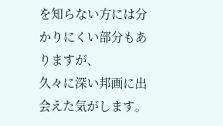を知らない方には分かりにくい部分もありますが、
久々に深い邦画に出会えた気がします。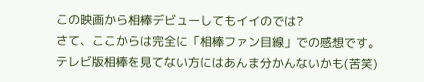この映画から相棒デビューしてもイイのでは?
さて、ここからは完全に「相棒ファン目線」での感想です。
テレビ版相棒を見てない方にはあんま分かんないかも(苦笑)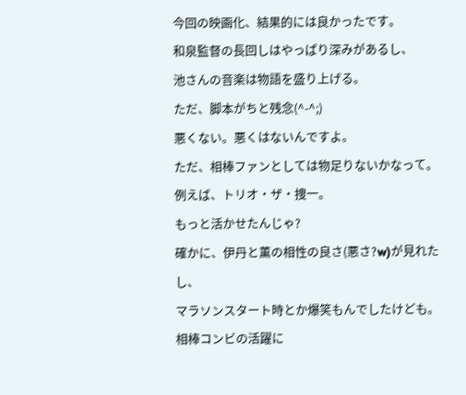今回の映画化、結果的には良かったです。
和泉監督の長回しはやっぱり深みがあるし、
池さんの音楽は物語を盛り上げる。
ただ、脚本がちと残念(^-^;)
悪くない。悪くはないんですよ。
ただ、相棒ファンとしては物足りないかなって。
例えば、トリオ・ザ・捜一。
もっと活かせたんじゃ?
確かに、伊丹と薫の相性の良さ(悪さ?w)が見れたし、
マラソンスタート時とか爆笑もんでしたけども。
相棒コンビの活躍に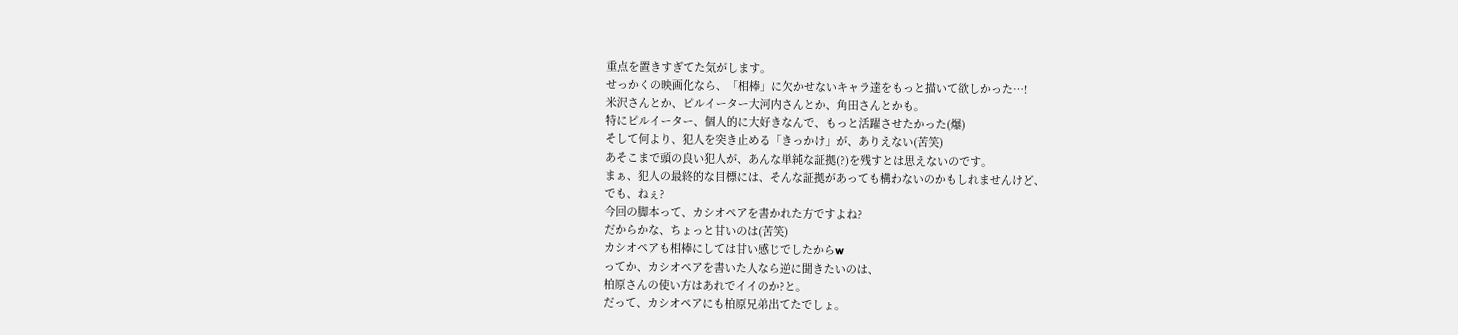重点を置きすぎてた気がします。
せっかくの映画化なら、「相棒」に欠かせないキャラ達をもっと描いて欲しかった…!
米沢さんとか、ピルイーター大河内さんとか、角田さんとかも。
特にピルイーター、個人的に大好きなんで、もっと活躍させたかった(爆)
そして何より、犯人を突き止める「きっかけ」が、ありえない(苦笑)
あそこまで頭の良い犯人が、あんな単純な証拠(?)を残すとは思えないのです。
まぁ、犯人の最終的な目標には、そんな証拠があっても構わないのかもしれませんけど、
でも、ねぇ?
今回の脚本って、カシオペアを書かれた方ですよね?
だからかな、ちょっと甘いのは(苦笑)
カシオペアも相棒にしては甘い感じでしたからw
ってか、カシオペアを書いた人なら逆に聞きたいのは、
柏原さんの使い方はあれでイイのか?と。
だって、カシオペアにも柏原兄弟出てたでしょ。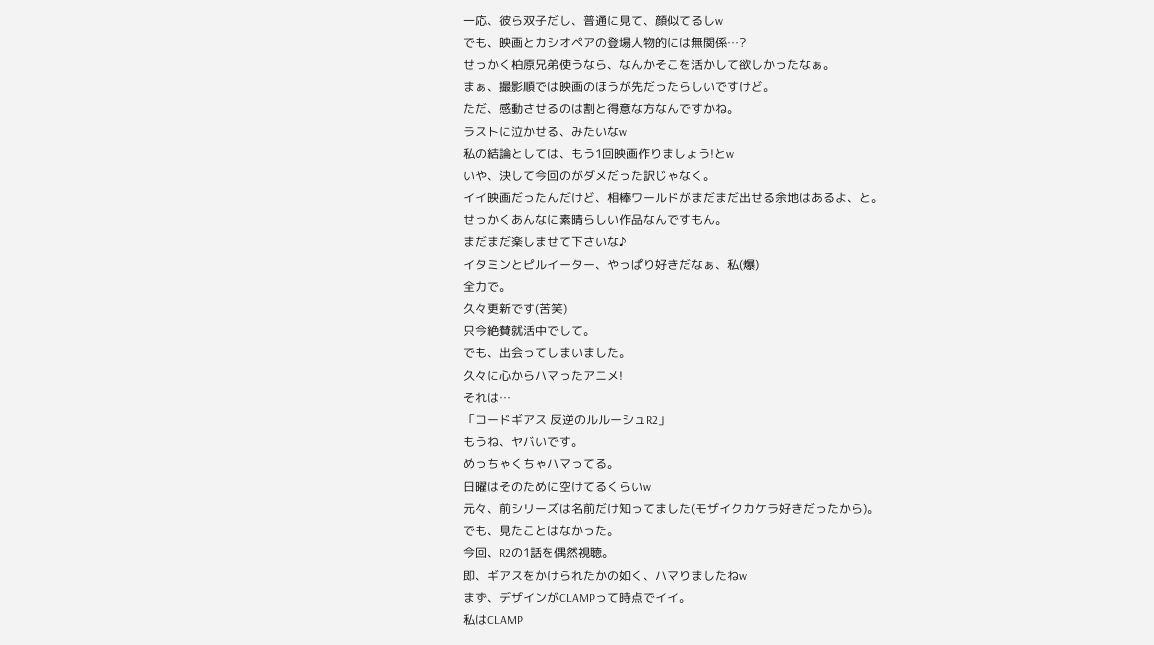一応、彼ら双子だし、普通に見て、顔似てるしw
でも、映画とカシオペアの登場人物的には無関係…?
せっかく柏原兄弟使うなら、なんかそこを活かして欲しかったなぁ。
まぁ、撮影順では映画のほうが先だったらしいですけど。
ただ、感動させるのは割と得意な方なんですかね。
ラストに泣かせる、みたいなw
私の結論としては、もう1回映画作りましょう!とw
いや、決して今回のがダメだった訳じゃなく。
イイ映画だったんだけど、相棒ワールドがまだまだ出せる余地はあるよ、と。
せっかくあんなに素晴らしい作品なんですもん。
まだまだ楽しませて下さいな♪
イタミンとピルイーター、やっぱり好きだなぁ、私(爆)
全力で。
久々更新です(苦笑)
只今絶賛就活中でして。
でも、出会ってしまいました。
久々に心からハマったアニメ!
それは…
「コードギアス 反逆のルルーシュR2」
もうね、ヤバいです。
めっちゃくちゃハマってる。
日曜はそのために空けてるくらいw
元々、前シリーズは名前だけ知ってました(モザイクカケラ好きだったから)。
でも、見たことはなかった。
今回、R2の1話を偶然視聴。
即、ギアスをかけられたかの如く、ハマりましたねw
まず、デザインがCLAMPって時点でイイ。
私はCLAMP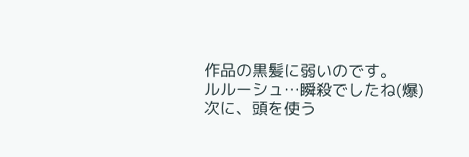作品の黒髪に弱いのです。
ルルーシュ…瞬殺でしたね(爆)
次に、頭を使う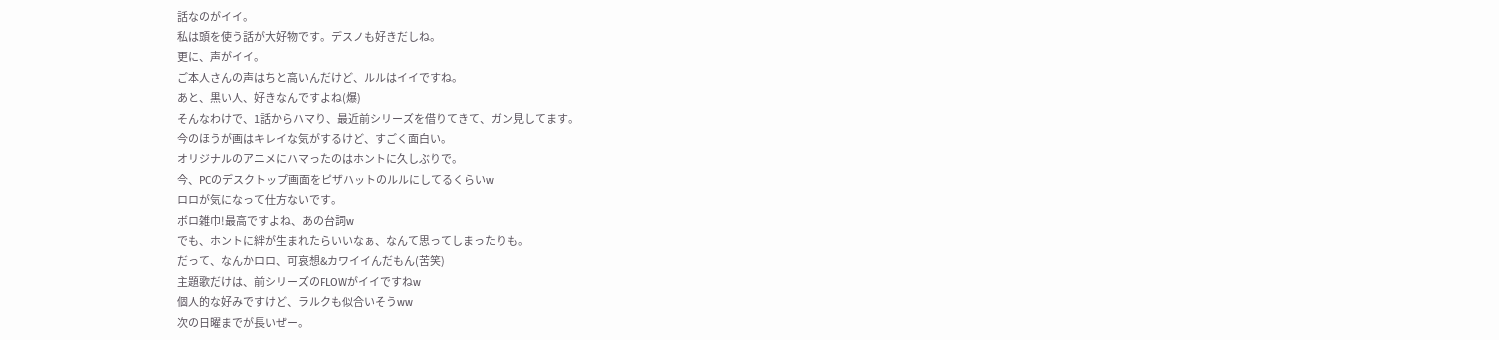話なのがイイ。
私は頭を使う話が大好物です。デスノも好きだしね。
更に、声がイイ。
ご本人さんの声はちと高いんだけど、ルルはイイですね。
あと、黒い人、好きなんですよね(爆)
そんなわけで、1話からハマり、最近前シリーズを借りてきて、ガン見してます。
今のほうが画はキレイな気がするけど、すごく面白い。
オリジナルのアニメにハマったのはホントに久しぶりで。
今、PCのデスクトップ画面をピザハットのルルにしてるくらいw
ロロが気になって仕方ないです。
ボロ雑巾!最高ですよね、あの台詞w
でも、ホントに絆が生まれたらいいなぁ、なんて思ってしまったりも。
だって、なんかロロ、可哀想&カワイイんだもん(苦笑)
主題歌だけは、前シリーズのFLOWがイイですねw
個人的な好みですけど、ラルクも似合いそうww
次の日曜までが長いぜー。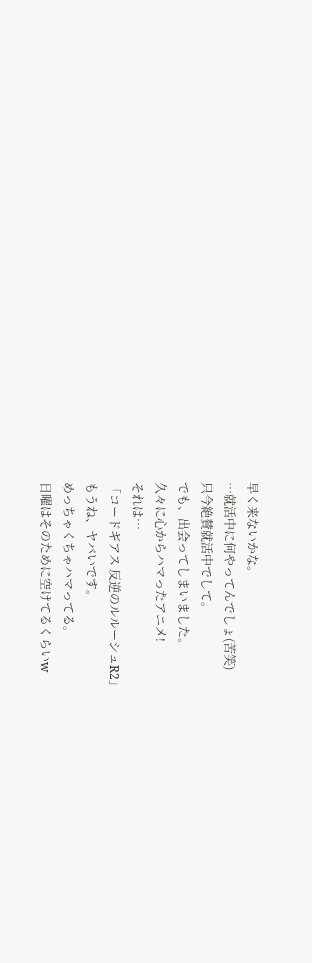早く来ないかな。
…就活中に何やってんでしょ(苦笑)
只今絶賛就活中でして。
でも、出会ってしまいました。
久々に心からハマったアニメ!
それは…
「コードギアス 反逆のルルーシュR2」
もうね、ヤバいです。
めっちゃくちゃハマってる。
日曜はそのために空けてるくらいw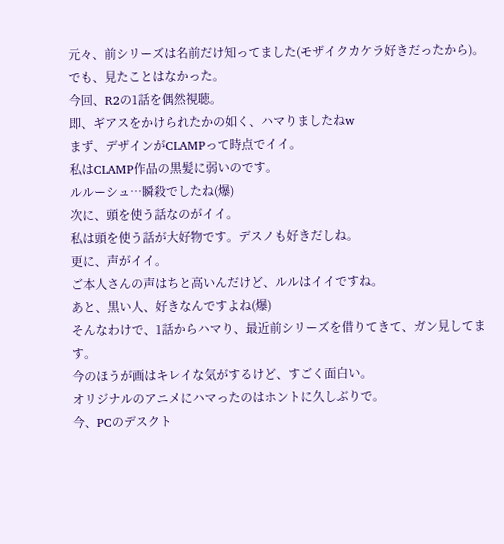元々、前シリーズは名前だけ知ってました(モザイクカケラ好きだったから)。
でも、見たことはなかった。
今回、R2の1話を偶然視聴。
即、ギアスをかけられたかの如く、ハマりましたねw
まず、デザインがCLAMPって時点でイイ。
私はCLAMP作品の黒髪に弱いのです。
ルルーシュ…瞬殺でしたね(爆)
次に、頭を使う話なのがイイ。
私は頭を使う話が大好物です。デスノも好きだしね。
更に、声がイイ。
ご本人さんの声はちと高いんだけど、ルルはイイですね。
あと、黒い人、好きなんですよね(爆)
そんなわけで、1話からハマり、最近前シリーズを借りてきて、ガン見してます。
今のほうが画はキレイな気がするけど、すごく面白い。
オリジナルのアニメにハマったのはホントに久しぶりで。
今、PCのデスクト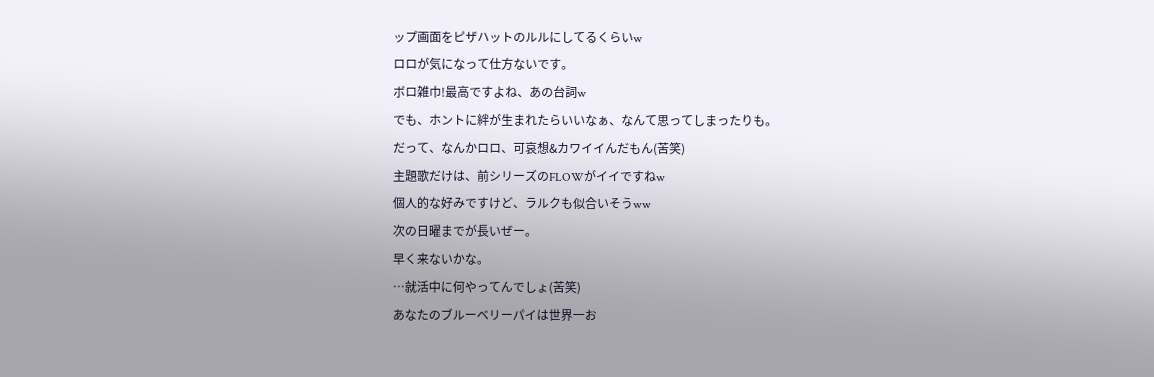ップ画面をピザハットのルルにしてるくらいw
ロロが気になって仕方ないです。
ボロ雑巾!最高ですよね、あの台詞w
でも、ホントに絆が生まれたらいいなぁ、なんて思ってしまったりも。
だって、なんかロロ、可哀想&カワイイんだもん(苦笑)
主題歌だけは、前シリーズのFLOWがイイですねw
個人的な好みですけど、ラルクも似合いそうww
次の日曜までが長いぜー。
早く来ないかな。
…就活中に何やってんでしょ(苦笑)
あなたのブルーベリーパイは世界一お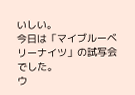いしい。
今日は「マイブルーベリーナイツ」の試写会でした。
ウ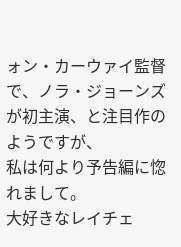ォン・カーウァイ監督で、ノラ・ジョーンズが初主演、と注目作のようですが、
私は何より予告編に惚れまして。
大好きなレイチェ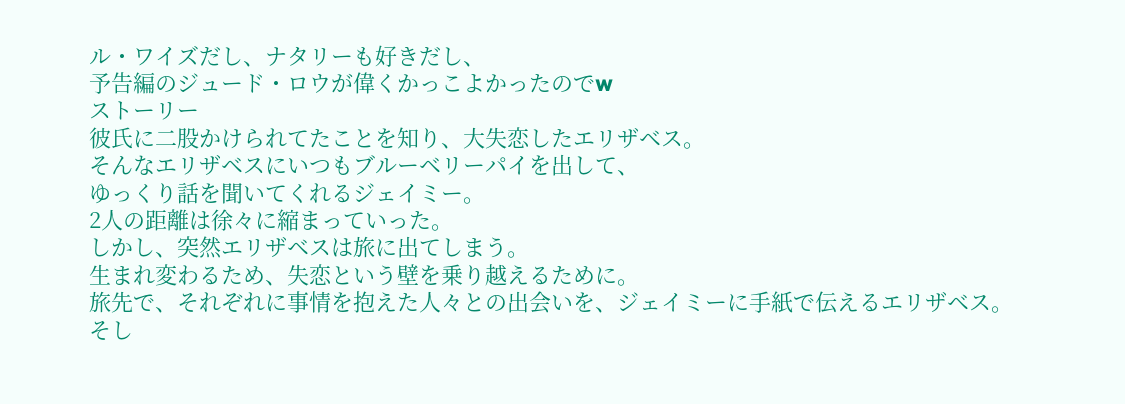ル・ワイズだし、ナタリーも好きだし、
予告編のジュード・ロウが偉くかっこよかったのでw
ストーリー
彼氏に二股かけられてたことを知り、大失恋したエリザベス。
そんなエリザベスにいつもブルーベリーパイを出して、
ゆっくり話を聞いてくれるジェイミー。
2人の距離は徐々に縮まっていった。
しかし、突然エリザベスは旅に出てしまう。
生まれ変わるため、失恋という壁を乗り越えるために。
旅先で、それぞれに事情を抱えた人々との出会いを、ジェイミーに手紙で伝えるエリザベス。
そし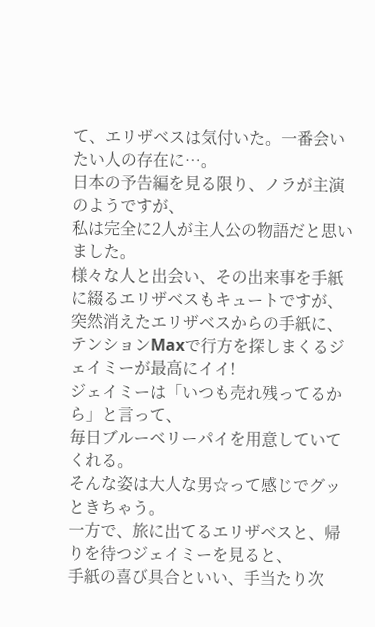て、エリザベスは気付いた。一番会いたい人の存在に…。
日本の予告編を見る限り、ノラが主演のようですが、
私は完全に2人が主人公の物語だと思いました。
様々な人と出会い、その出来事を手紙に綴るエリザベスもキュートですが、
突然消えたエリザベスからの手紙に、
テンションMaxで行方を探しまくるジェイミーが最高にイイ!
ジェイミーは「いつも売れ残ってるから」と言って、
毎日ブルーベリーパイを用意していてくれる。
そんな姿は大人な男☆って感じでグッときちゃう。
一方で、旅に出てるエリザベスと、帰りを待つジェイミーを見ると、
手紙の喜び具合といい、手当たり次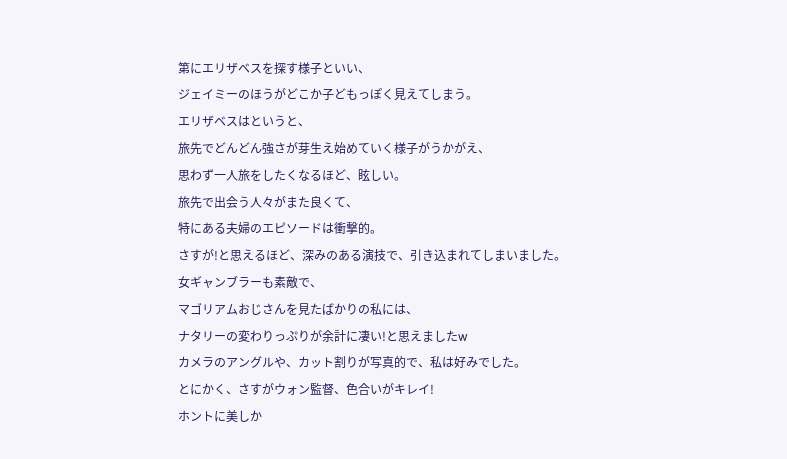第にエリザベスを探す様子といい、
ジェイミーのほうがどこか子どもっぽく見えてしまう。
エリザベスはというと、
旅先でどんどん強さが芽生え始めていく様子がうかがえ、
思わず一人旅をしたくなるほど、眩しい。
旅先で出会う人々がまた良くて、
特にある夫婦のエピソードは衝撃的。
さすが!と思えるほど、深みのある演技で、引き込まれてしまいました。
女ギャンブラーも素敵で、
マゴリアムおじさんを見たばかりの私には、
ナタリーの変わりっぷりが余計に凄い!と思えましたw
カメラのアングルや、カット割りが写真的で、私は好みでした。
とにかく、さすがウォン監督、色合いがキレイ!
ホントに美しか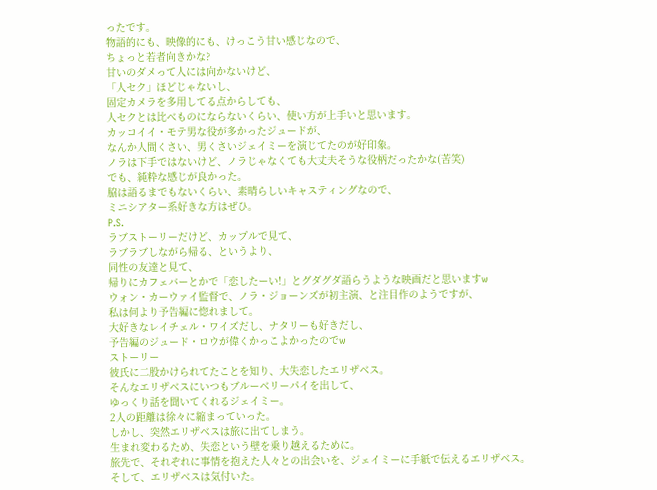ったです。
物語的にも、映像的にも、けっこう甘い感じなので、
ちょっと若者向きかな?
甘いのダメって人には向かないけど、
「人セク」ほどじゃないし、
固定カメラを多用してる点からしても、
人セクとは比べものにならないくらい、使い方が上手いと思います。
カッコイイ・モテ男な役が多かったジュードが、
なんか人間くさい、男くさいジェイミーを演じてたのが好印象。
ノラは下手ではないけど、ノラじゃなくても大丈夫そうな役柄だったかな(苦笑)
でも、純粋な感じが良かった。
脇は語るまでもないくらい、素晴らしいキャスティングなので、
ミニシアター系好きな方はぜひ。
P.S.
ラブストーリーだけど、カップルで見て、
ラブラブしながら帰る、というより、
同性の友達と見て、
帰りにカフェバーとかで「恋したーい!」とグダグダ語らうような映画だと思いますw
ウォン・カーウァイ監督で、ノラ・ジョーンズが初主演、と注目作のようですが、
私は何より予告編に惚れまして。
大好きなレイチェル・ワイズだし、ナタリーも好きだし、
予告編のジュード・ロウが偉くかっこよかったのでw
ストーリー
彼氏に二股かけられてたことを知り、大失恋したエリザベス。
そんなエリザベスにいつもブルーベリーパイを出して、
ゆっくり話を聞いてくれるジェイミー。
2人の距離は徐々に縮まっていった。
しかし、突然エリザベスは旅に出てしまう。
生まれ変わるため、失恋という壁を乗り越えるために。
旅先で、それぞれに事情を抱えた人々との出会いを、ジェイミーに手紙で伝えるエリザベス。
そして、エリザベスは気付いた。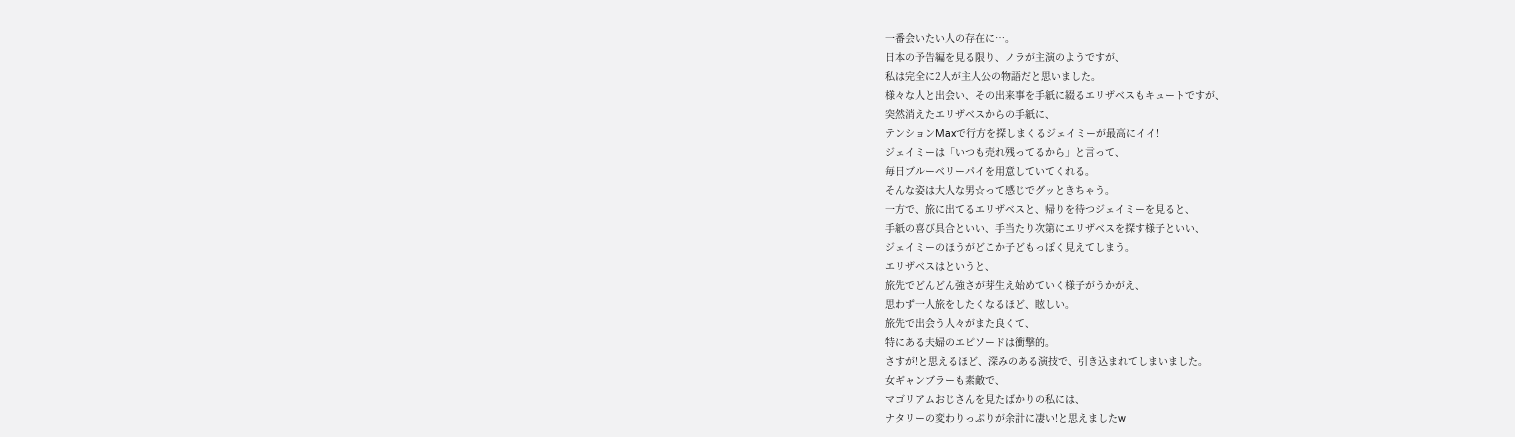一番会いたい人の存在に…。
日本の予告編を見る限り、ノラが主演のようですが、
私は完全に2人が主人公の物語だと思いました。
様々な人と出会い、その出来事を手紙に綴るエリザベスもキュートですが、
突然消えたエリザベスからの手紙に、
テンションMaxで行方を探しまくるジェイミーが最高にイイ!
ジェイミーは「いつも売れ残ってるから」と言って、
毎日ブルーベリーパイを用意していてくれる。
そんな姿は大人な男☆って感じでグッときちゃう。
一方で、旅に出てるエリザベスと、帰りを待つジェイミーを見ると、
手紙の喜び具合といい、手当たり次第にエリザベスを探す様子といい、
ジェイミーのほうがどこか子どもっぽく見えてしまう。
エリザベスはというと、
旅先でどんどん強さが芽生え始めていく様子がうかがえ、
思わず一人旅をしたくなるほど、眩しい。
旅先で出会う人々がまた良くて、
特にある夫婦のエピソードは衝撃的。
さすが!と思えるほど、深みのある演技で、引き込まれてしまいました。
女ギャンブラーも素敵で、
マゴリアムおじさんを見たばかりの私には、
ナタリーの変わりっぷりが余計に凄い!と思えましたw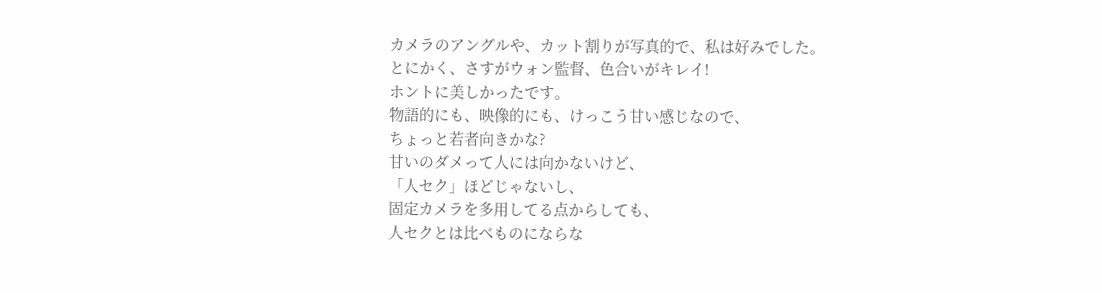カメラのアングルや、カット割りが写真的で、私は好みでした。
とにかく、さすがウォン監督、色合いがキレイ!
ホントに美しかったです。
物語的にも、映像的にも、けっこう甘い感じなので、
ちょっと若者向きかな?
甘いのダメって人には向かないけど、
「人セク」ほどじゃないし、
固定カメラを多用してる点からしても、
人セクとは比べものにならな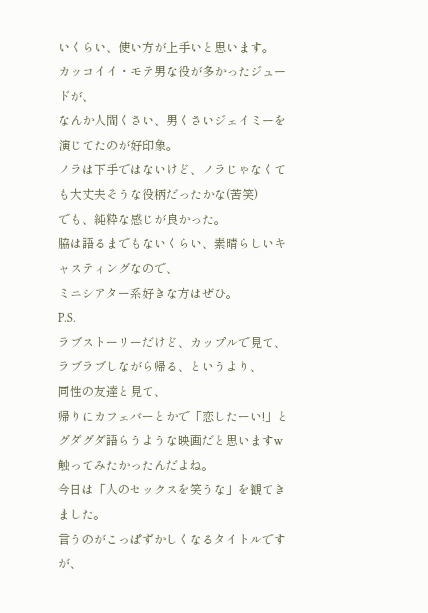いくらい、使い方が上手いと思います。
カッコイイ・モテ男な役が多かったジュードが、
なんか人間くさい、男くさいジェイミーを演じてたのが好印象。
ノラは下手ではないけど、ノラじゃなくても大丈夫そうな役柄だったかな(苦笑)
でも、純粋な感じが良かった。
脇は語るまでもないくらい、素晴らしいキャスティングなので、
ミニシアター系好きな方はぜひ。
P.S.
ラブストーリーだけど、カップルで見て、
ラブラブしながら帰る、というより、
同性の友達と見て、
帰りにカフェバーとかで「恋したーい!」とグダグダ語らうような映画だと思いますw
触ってみたかったんだよね。
今日は「人のセックスを笑うな」を観てきました。
言うのがこっぱずかしくなるタイトルですが、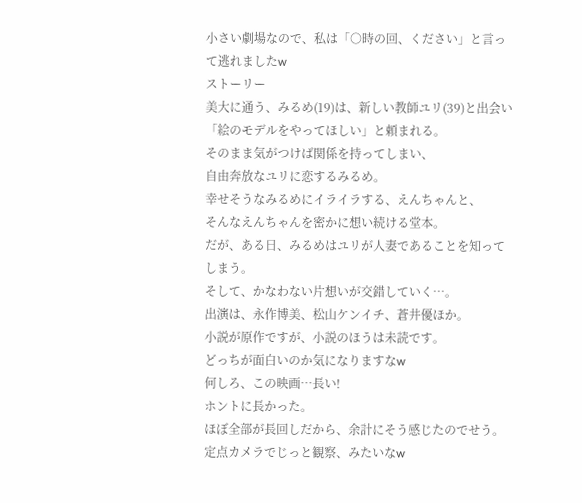小さい劇場なので、私は「○時の回、ください」と言って逃れましたw
ストーリー
美大に通う、みるめ(19)は、新しい教師ユリ(39)と出会い「絵のモデルをやってほしい」と頼まれる。
そのまま気がつけば関係を持ってしまい、
自由奔放なユリに恋するみるめ。
幸せそうなみるめにイライラする、えんちゃんと、
そんなえんちゃんを密かに想い続ける堂本。
だが、ある日、みるめはユリが人妻であることを知ってしまう。
そして、かなわない片想いが交錯していく…。
出演は、永作博美、松山ケンイチ、蒼井優ほか。
小説が原作ですが、小説のほうは未読です。
どっちが面白いのか気になりますなw
何しろ、この映画…長い!
ホントに長かった。
ほぼ全部が長回しだから、余計にそう感じたのでせう。
定点カメラでじっと観察、みたいなw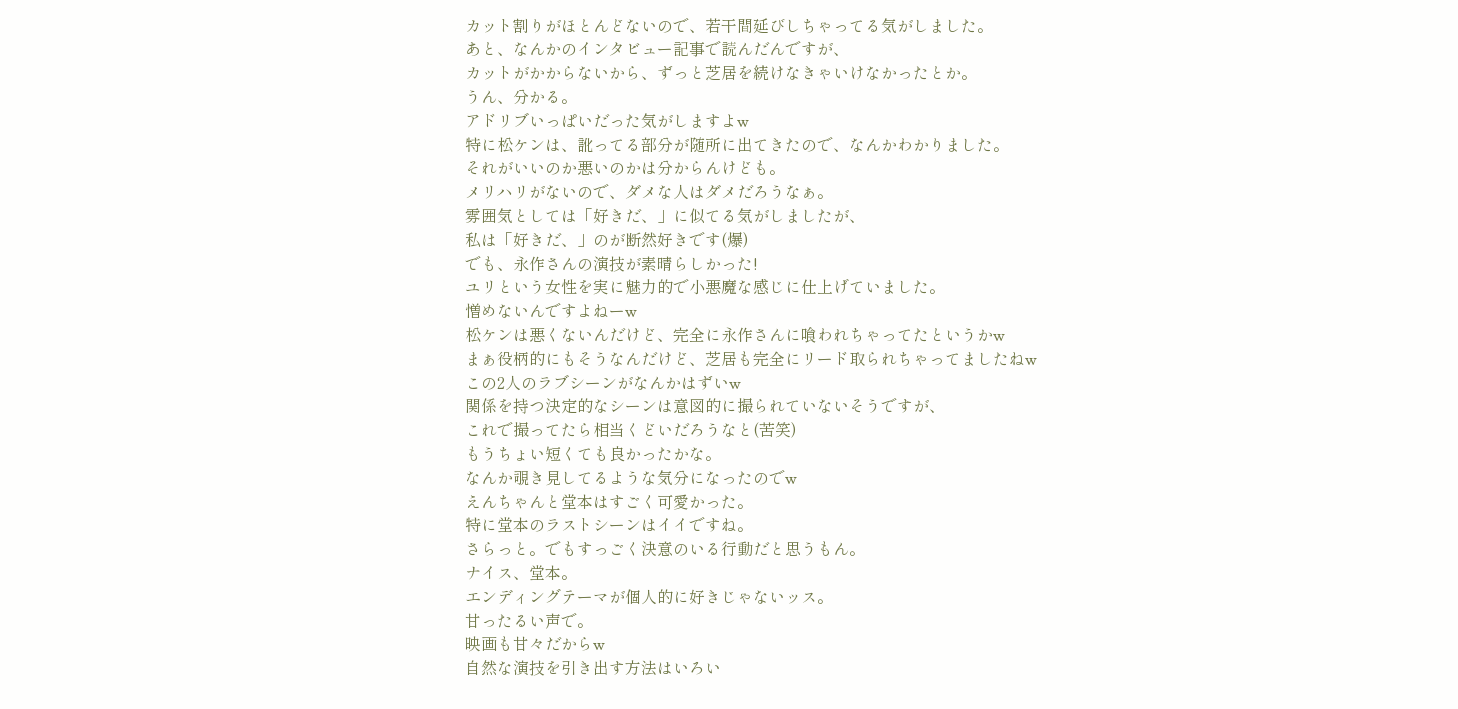カット割りがほとんどないので、若干間延びしちゃってる気がしました。
あと、なんかのインタビュー記事で読んだんですが、
カットがかからないから、ずっと芝居を続けなきゃいけなかったとか。
うん、分かる。
アドリブいっぱいだった気がしますよw
特に松ケンは、訛ってる部分が随所に出てきたので、なんかわかりました。
それがいいのか悪いのかは分からんけども。
メリハリがないので、ダメな人はダメだろうなぁ。
雰囲気としては「好きだ、」に似てる気がしましたが、
私は「好きだ、」のが断然好きです(爆)
でも、永作さんの演技が素晴らしかった!
ユリという女性を実に魅力的で小悪魔な感じに仕上げていました。
憎めないんですよねーw
松ケンは悪くないんだけど、完全に永作さんに喰われちゃってたというかw
まぁ役柄的にもそうなんだけど、芝居も完全にリード取られちゃってましたねw
この2人のラブシーンがなんかはずいw
関係を持つ決定的なシーンは意図的に撮られていないそうですが、
これで撮ってたら相当くどいだろうなと(苦笑)
もうちょい短くても良かったかな。
なんか覗き見してるような気分になったのでw
えんちゃんと堂本はすごく可愛かった。
特に堂本のラストシーンはイイですね。
さらっと。でもすっごく決意のいる行動だと思うもん。
ナイス、堂本。
エンディングテーマが個人的に好きじゃないッス。
甘ったるい声で。
映画も甘々だからw
自然な演技を引き出す方法はいろい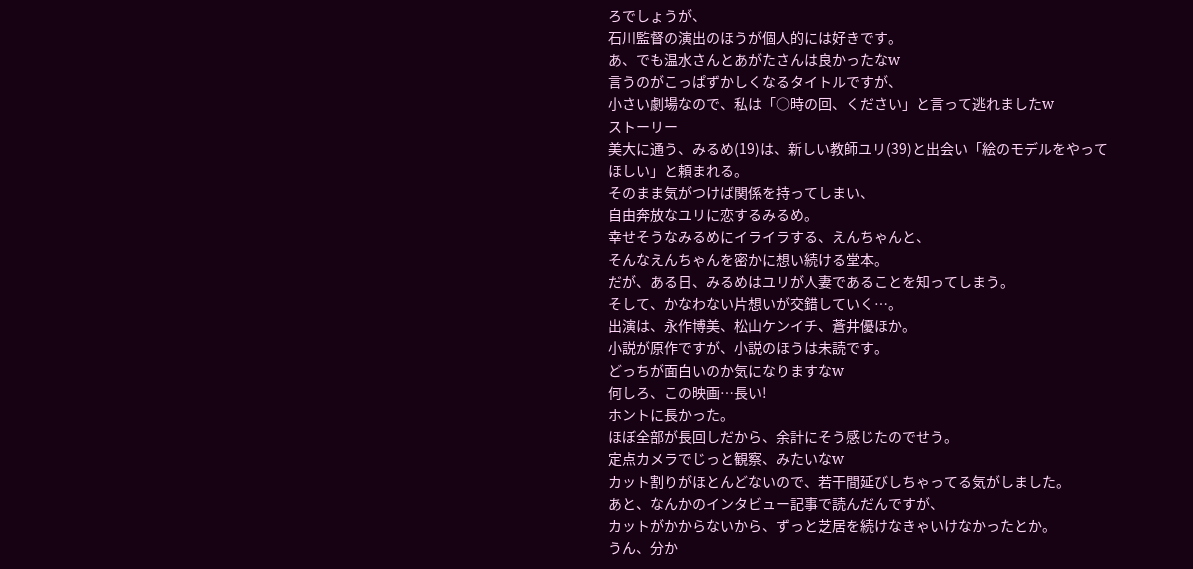ろでしょうが、
石川監督の演出のほうが個人的には好きです。
あ、でも温水さんとあがたさんは良かったなw
言うのがこっぱずかしくなるタイトルですが、
小さい劇場なので、私は「○時の回、ください」と言って逃れましたw
ストーリー
美大に通う、みるめ(19)は、新しい教師ユリ(39)と出会い「絵のモデルをやってほしい」と頼まれる。
そのまま気がつけば関係を持ってしまい、
自由奔放なユリに恋するみるめ。
幸せそうなみるめにイライラする、えんちゃんと、
そんなえんちゃんを密かに想い続ける堂本。
だが、ある日、みるめはユリが人妻であることを知ってしまう。
そして、かなわない片想いが交錯していく…。
出演は、永作博美、松山ケンイチ、蒼井優ほか。
小説が原作ですが、小説のほうは未読です。
どっちが面白いのか気になりますなw
何しろ、この映画…長い!
ホントに長かった。
ほぼ全部が長回しだから、余計にそう感じたのでせう。
定点カメラでじっと観察、みたいなw
カット割りがほとんどないので、若干間延びしちゃってる気がしました。
あと、なんかのインタビュー記事で読んだんですが、
カットがかからないから、ずっと芝居を続けなきゃいけなかったとか。
うん、分か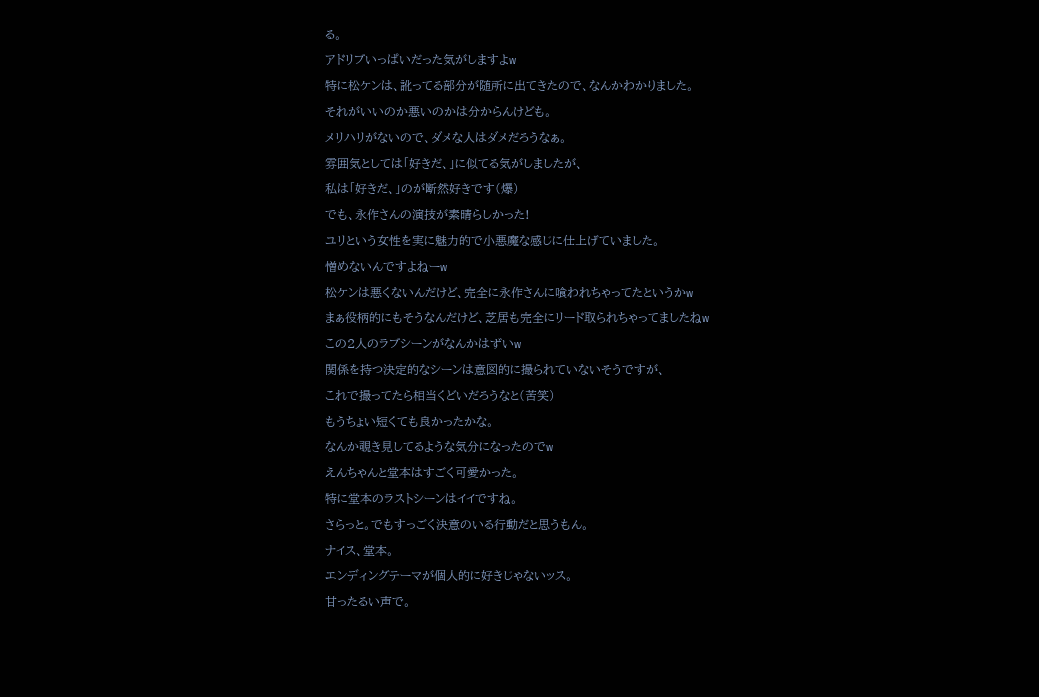る。
アドリブいっぱいだった気がしますよw
特に松ケンは、訛ってる部分が随所に出てきたので、なんかわかりました。
それがいいのか悪いのかは分からんけども。
メリハリがないので、ダメな人はダメだろうなぁ。
雰囲気としては「好きだ、」に似てる気がしましたが、
私は「好きだ、」のが断然好きです(爆)
でも、永作さんの演技が素晴らしかった!
ユリという女性を実に魅力的で小悪魔な感じに仕上げていました。
憎めないんですよねーw
松ケンは悪くないんだけど、完全に永作さんに喰われちゃってたというかw
まぁ役柄的にもそうなんだけど、芝居も完全にリード取られちゃってましたねw
この2人のラブシーンがなんかはずいw
関係を持つ決定的なシーンは意図的に撮られていないそうですが、
これで撮ってたら相当くどいだろうなと(苦笑)
もうちょい短くても良かったかな。
なんか覗き見してるような気分になったのでw
えんちゃんと堂本はすごく可愛かった。
特に堂本のラストシーンはイイですね。
さらっと。でもすっごく決意のいる行動だと思うもん。
ナイス、堂本。
エンディングテーマが個人的に好きじゃないッス。
甘ったるい声で。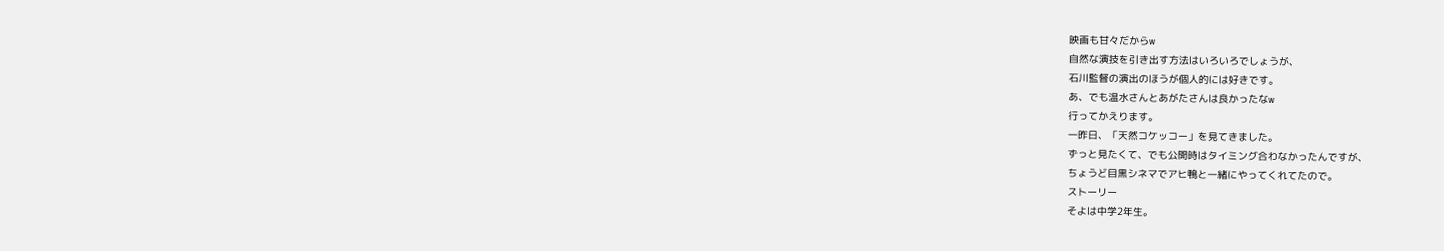映画も甘々だからw
自然な演技を引き出す方法はいろいろでしょうが、
石川監督の演出のほうが個人的には好きです。
あ、でも温水さんとあがたさんは良かったなw
行ってかえります。
一昨日、「天然コケッコー」を見てきました。
ずっと見たくて、でも公開時はタイミング合わなかったんですが、
ちょうど目黒シネマでアヒ鴨と一緒にやってくれてたので。
ストーリー
そよは中学2年生。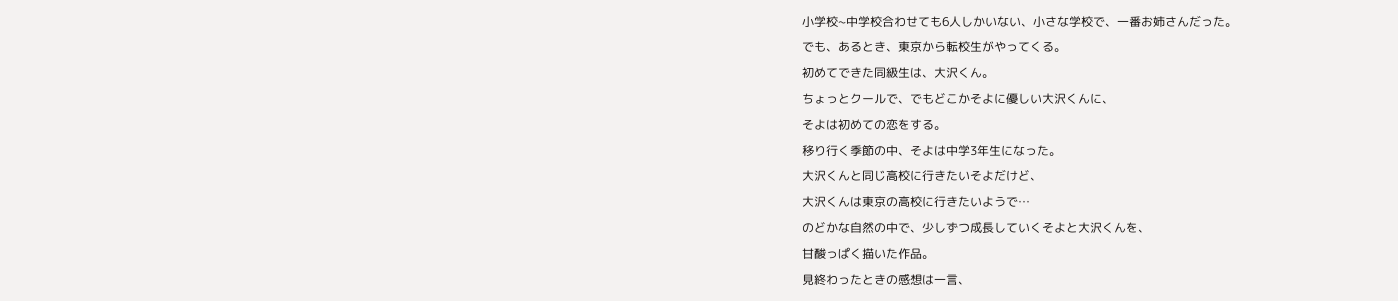小学校~中学校合わせても6人しかいない、小さな学校で、一番お姉さんだった。
でも、あるとき、東京から転校生がやってくる。
初めてできた同級生は、大沢くん。
ちょっとクールで、でもどこかそよに優しい大沢くんに、
そよは初めての恋をする。
移り行く季節の中、そよは中学3年生になった。
大沢くんと同じ高校に行きたいそよだけど、
大沢くんは東京の高校に行きたいようで…
のどかな自然の中で、少しずつ成長していくそよと大沢くんを、
甘酸っぱく描いた作品。
見終わったときの感想は一言、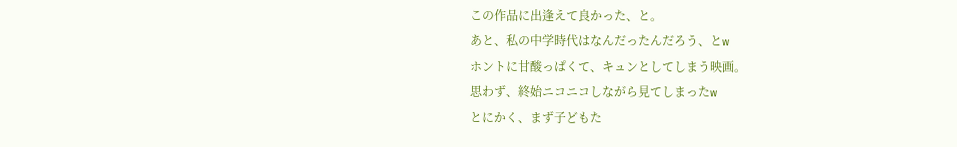この作品に出逢えて良かった、と。
あと、私の中学時代はなんだったんだろう、とw
ホントに甘酸っぱくて、キュンとしてしまう映画。
思わず、終始ニコニコしながら見てしまったw
とにかく、まず子どもた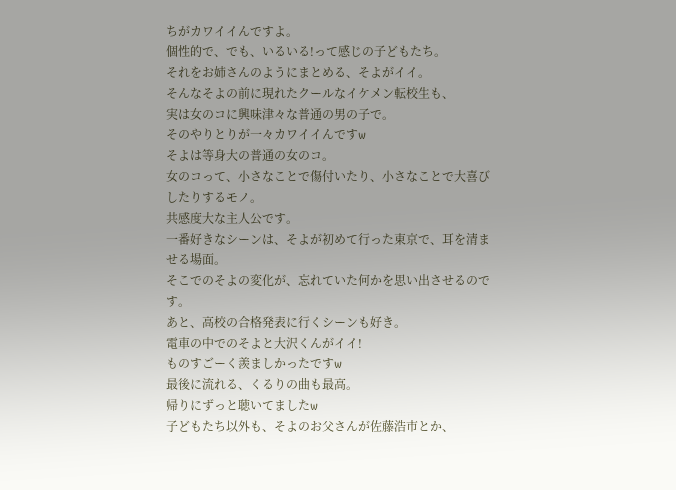ちがカワイイんですよ。
個性的で、でも、いるいる!って感じの子どもたち。
それをお姉さんのようにまとめる、そよがイイ。
そんなそよの前に現れたクールなイケメン転校生も、
実は女のコに興味津々な普通の男の子で。
そのやりとりが一々カワイイんですw
そよは等身大の普通の女のコ。
女のコって、小さなことで傷付いたり、小さなことで大喜びしたりするモノ。
共感度大な主人公です。
一番好きなシーンは、そよが初めて行った東京で、耳を清ませる場面。
そこでのそよの変化が、忘れていた何かを思い出させるのです。
あと、高校の合格発表に行くシーンも好き。
電車の中でのそよと大沢くんがイイ!
ものすごーく羨ましかったですw
最後に流れる、くるりの曲も最高。
帰りにずっと聴いてましたw
子どもたち以外も、そよのお父さんが佐藤浩市とか、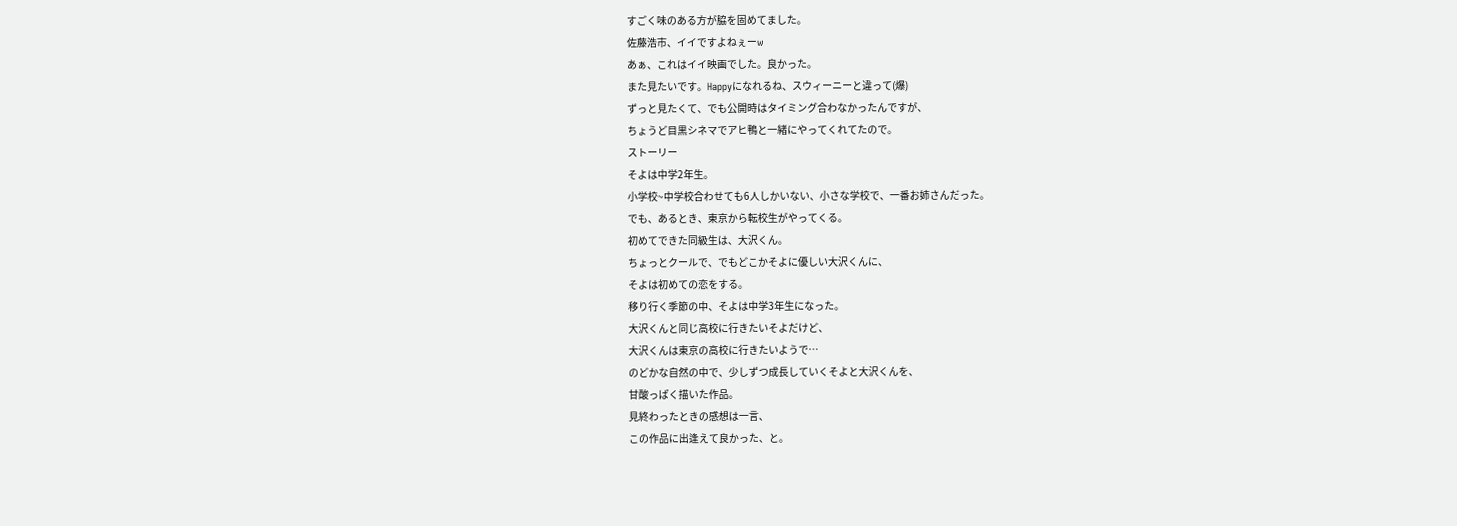すごく味のある方が脇を固めてました。
佐藤浩市、イイですよねぇーw
あぁ、これはイイ映画でした。良かった。
また見たいです。Happyになれるね、スウィーニーと違って(爆)
ずっと見たくて、でも公開時はタイミング合わなかったんですが、
ちょうど目黒シネマでアヒ鴨と一緒にやってくれてたので。
ストーリー
そよは中学2年生。
小学校~中学校合わせても6人しかいない、小さな学校で、一番お姉さんだった。
でも、あるとき、東京から転校生がやってくる。
初めてできた同級生は、大沢くん。
ちょっとクールで、でもどこかそよに優しい大沢くんに、
そよは初めての恋をする。
移り行く季節の中、そよは中学3年生になった。
大沢くんと同じ高校に行きたいそよだけど、
大沢くんは東京の高校に行きたいようで…
のどかな自然の中で、少しずつ成長していくそよと大沢くんを、
甘酸っぱく描いた作品。
見終わったときの感想は一言、
この作品に出逢えて良かった、と。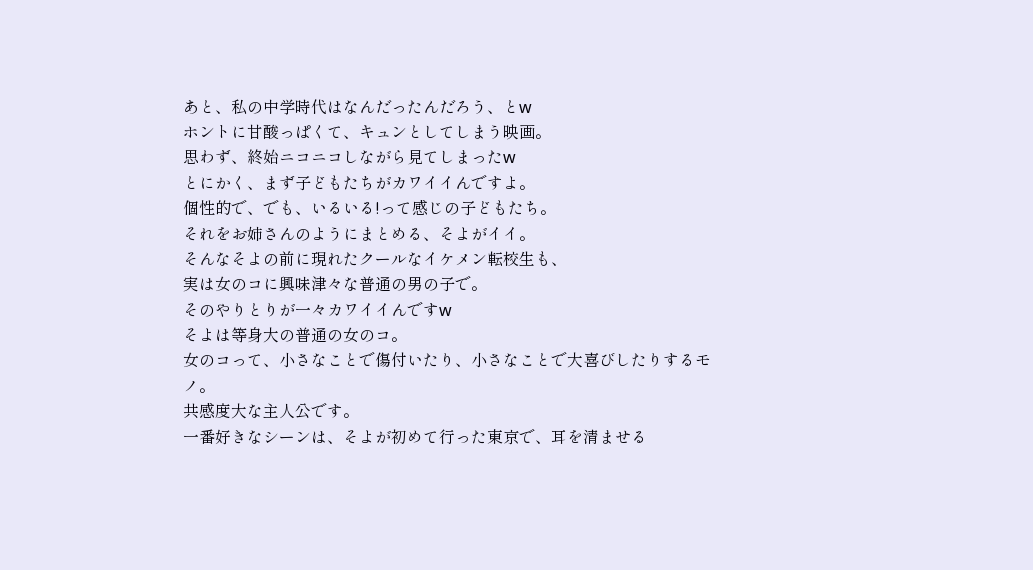あと、私の中学時代はなんだったんだろう、とw
ホントに甘酸っぱくて、キュンとしてしまう映画。
思わず、終始ニコニコしながら見てしまったw
とにかく、まず子どもたちがカワイイんですよ。
個性的で、でも、いるいる!って感じの子どもたち。
それをお姉さんのようにまとめる、そよがイイ。
そんなそよの前に現れたクールなイケメン転校生も、
実は女のコに興味津々な普通の男の子で。
そのやりとりが一々カワイイんですw
そよは等身大の普通の女のコ。
女のコって、小さなことで傷付いたり、小さなことで大喜びしたりするモノ。
共感度大な主人公です。
一番好きなシーンは、そよが初めて行った東京で、耳を清ませる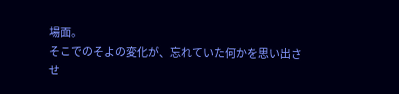場面。
そこでのそよの変化が、忘れていた何かを思い出させ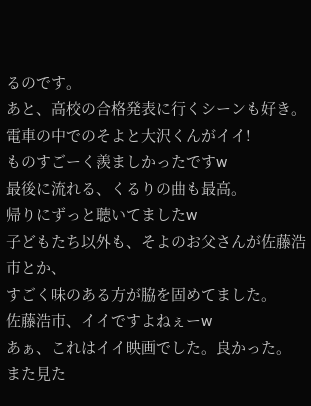るのです。
あと、高校の合格発表に行くシーンも好き。
電車の中でのそよと大沢くんがイイ!
ものすごーく羨ましかったですw
最後に流れる、くるりの曲も最高。
帰りにずっと聴いてましたw
子どもたち以外も、そよのお父さんが佐藤浩市とか、
すごく味のある方が脇を固めてました。
佐藤浩市、イイですよねぇーw
あぁ、これはイイ映画でした。良かった。
また見た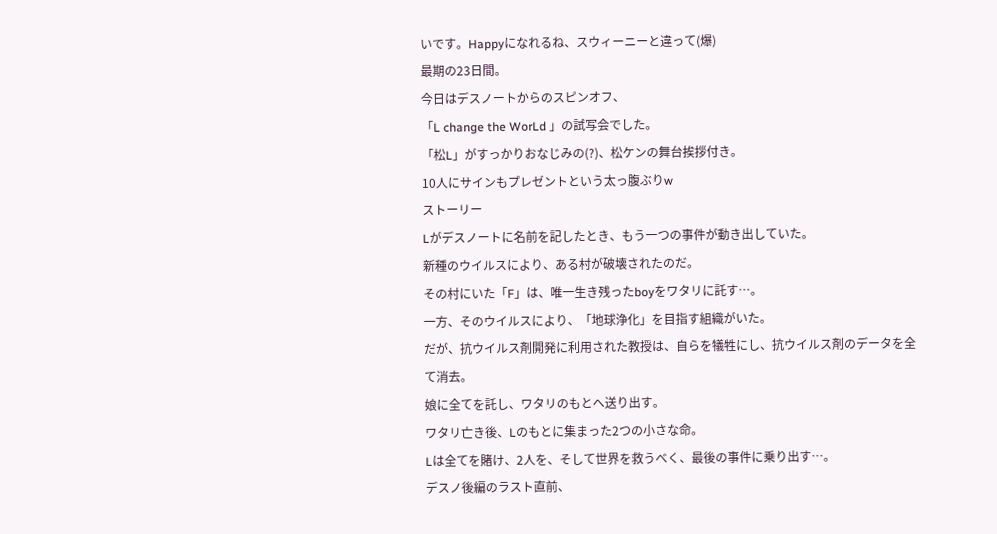いです。Happyになれるね、スウィーニーと違って(爆)
最期の23日間。
今日はデスノートからのスピンオフ、
「L change the WorLd 」の試写会でした。
「松L」がすっかりおなじみの(?)、松ケンの舞台挨拶付き。
10人にサインもプレゼントという太っ腹ぶりw
ストーリー
Lがデスノートに名前を記したとき、もう一つの事件が動き出していた。
新種のウイルスにより、ある村が破壊されたのだ。
その村にいた「F」は、唯一生き残ったboyをワタリに託す…。
一方、そのウイルスにより、「地球浄化」を目指す組織がいた。
だが、抗ウイルス剤開発に利用された教授は、自らを犠牲にし、抗ウイルス剤のデータを全て消去。
娘に全てを託し、ワタリのもとへ送り出す。
ワタリ亡き後、Lのもとに集まった2つの小さな命。
Lは全てを賭け、2人を、そして世界を救うべく、最後の事件に乗り出す…。
デスノ後編のラスト直前、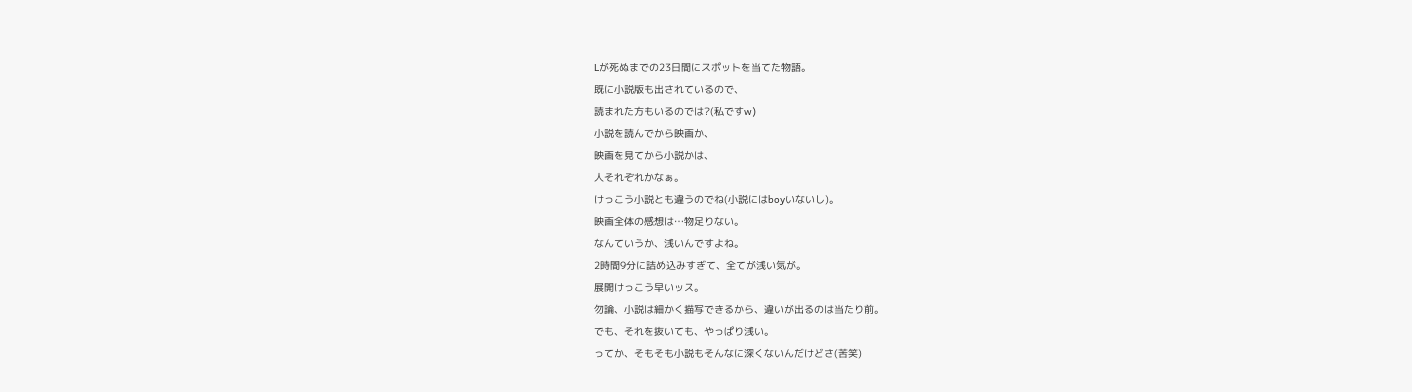Lが死ぬまでの23日間にスポットを当てた物語。
既に小説版も出されているので、
読まれた方もいるのでは?(私ですw)
小説を読んでから映画か、
映画を見てから小説かは、
人それぞれかなぁ。
けっこう小説とも違うのでね(小説にはboyいないし)。
映画全体の感想は…物足りない。
なんていうか、浅いんですよね。
2時間9分に詰め込みすぎて、全てが浅い気が。
展開けっこう早いッス。
勿論、小説は細かく描写できるから、違いが出るのは当たり前。
でも、それを抜いても、やっぱり浅い。
ってか、そもそも小説もそんなに深くないんだけどさ(苦笑)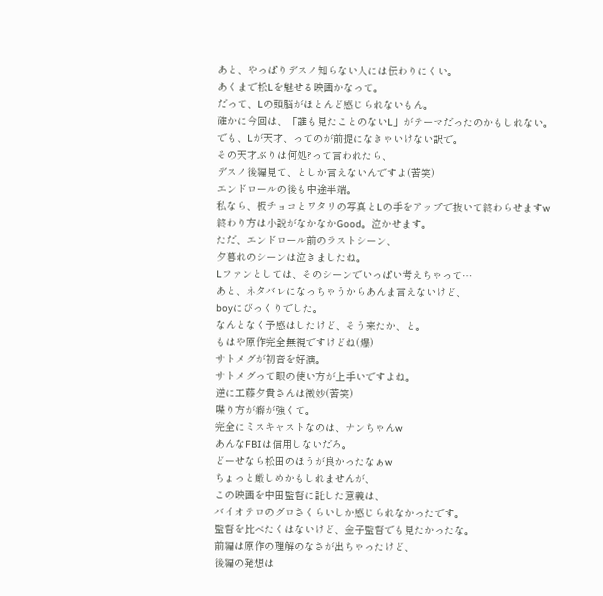あと、やっぱりデスノ知らない人には伝わりにくい。
あくまで松Lを魅せる映画かなって。
だって、Lの頭脳がほとんど感じられないもん。
確かに今回は、「誰も見たことのないL」がテーマだったのかもしれない。
でも、Lが天才、ってのが前提になきゃいけない訳で。
その天才ぶりは何処?って言われたら、
デスノ後編見て、としか言えないんですよ(苦笑)
エンドロールの後も中途半端。
私なら、板チョコとワタリの写真とLの手をアップで抜いて終わらせますw
終わり方は小説がなかなかGood。泣かせます。
ただ、エンドロール前のラストシーン、
夕暮れのシーンは泣きましたね。
Lファンとしては、そのシーンでいっぱい考えちゃって…
あと、ネタバレになっちゃうからあんま言えないけど、
boyにびっくりでした。
なんとなく予感はしたけど、そう来たか、と。
もはや原作完全無視ですけどね(爆)
サトメグが初音を好演。
サトメグって眼の使い方が上手いですよね。
逆に工藤夕貴さんは微妙(苦笑)
喋り方が癖が強くて。
完全にミスキャストなのは、ナンちゃんw
あんなFBIは信用しないだろ。
どーせなら松田のほうが良かったなぁw
ちょっと厳しめかもしれませんが、
この映画を中田監督に託した意義は、
バイオテロのグロさくらいしか感じられなかったです。
監督を比べたくはないけど、金子監督でも見たかったな。
前編は原作の理解のなさが出ちゃったけど、
後編の発想は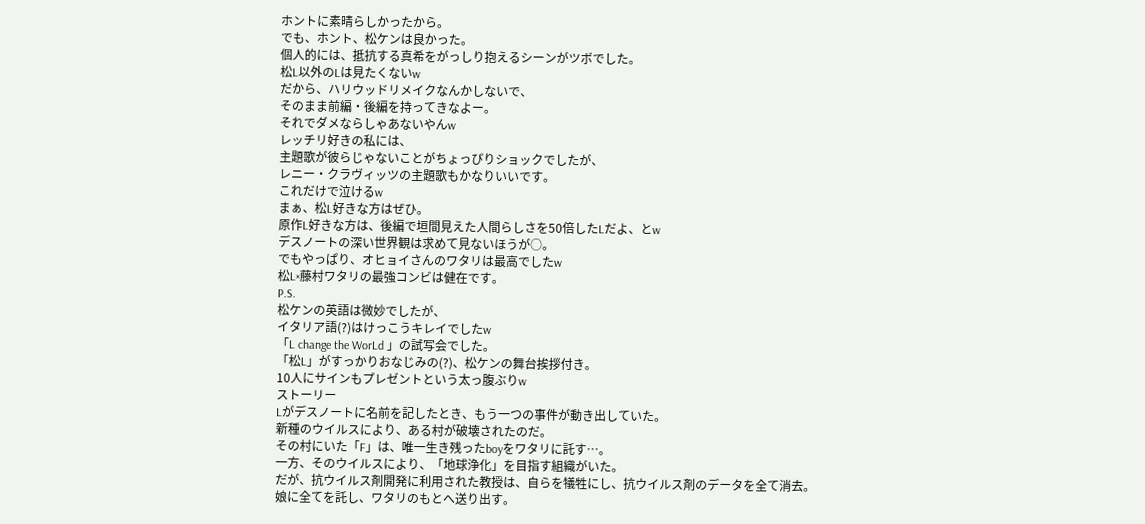ホントに素晴らしかったから。
でも、ホント、松ケンは良かった。
個人的には、抵抗する真希をがっしり抱えるシーンがツボでした。
松L以外のLは見たくないw
だから、ハリウッドリメイクなんかしないで、
そのまま前編・後編を持ってきなよー。
それでダメならしゃあないやんw
レッチリ好きの私には、
主題歌が彼らじゃないことがちょっぴりショックでしたが、
レニー・クラヴィッツの主題歌もかなりいいです。
これだけで泣けるw
まぁ、松L好きな方はぜひ。
原作L好きな方は、後編で垣間見えた人間らしさを50倍したLだよ、とw
デスノートの深い世界観は求めて見ないほうが○。
でもやっぱり、オヒョイさんのワタリは最高でしたw
松L×藤村ワタリの最強コンビは健在です。
P.S.
松ケンの英語は微妙でしたが、
イタリア語(?)はけっこうキレイでしたw
「L change the WorLd 」の試写会でした。
「松L」がすっかりおなじみの(?)、松ケンの舞台挨拶付き。
10人にサインもプレゼントという太っ腹ぶりw
ストーリー
Lがデスノートに名前を記したとき、もう一つの事件が動き出していた。
新種のウイルスにより、ある村が破壊されたのだ。
その村にいた「F」は、唯一生き残ったboyをワタリに託す…。
一方、そのウイルスにより、「地球浄化」を目指す組織がいた。
だが、抗ウイルス剤開発に利用された教授は、自らを犠牲にし、抗ウイルス剤のデータを全て消去。
娘に全てを託し、ワタリのもとへ送り出す。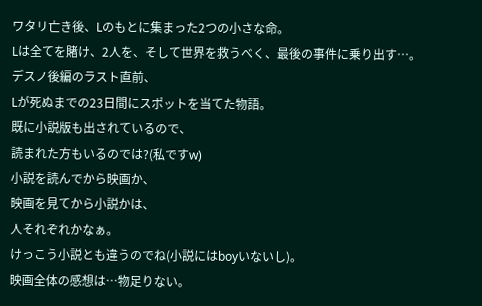ワタリ亡き後、Lのもとに集まった2つの小さな命。
Lは全てを賭け、2人を、そして世界を救うべく、最後の事件に乗り出す…。
デスノ後編のラスト直前、
Lが死ぬまでの23日間にスポットを当てた物語。
既に小説版も出されているので、
読まれた方もいるのでは?(私ですw)
小説を読んでから映画か、
映画を見てから小説かは、
人それぞれかなぁ。
けっこう小説とも違うのでね(小説にはboyいないし)。
映画全体の感想は…物足りない。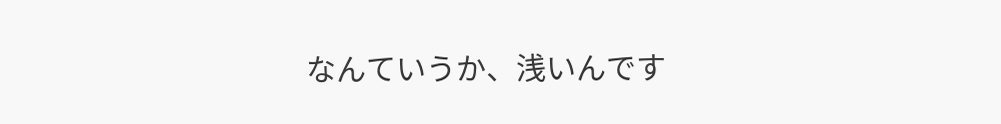なんていうか、浅いんです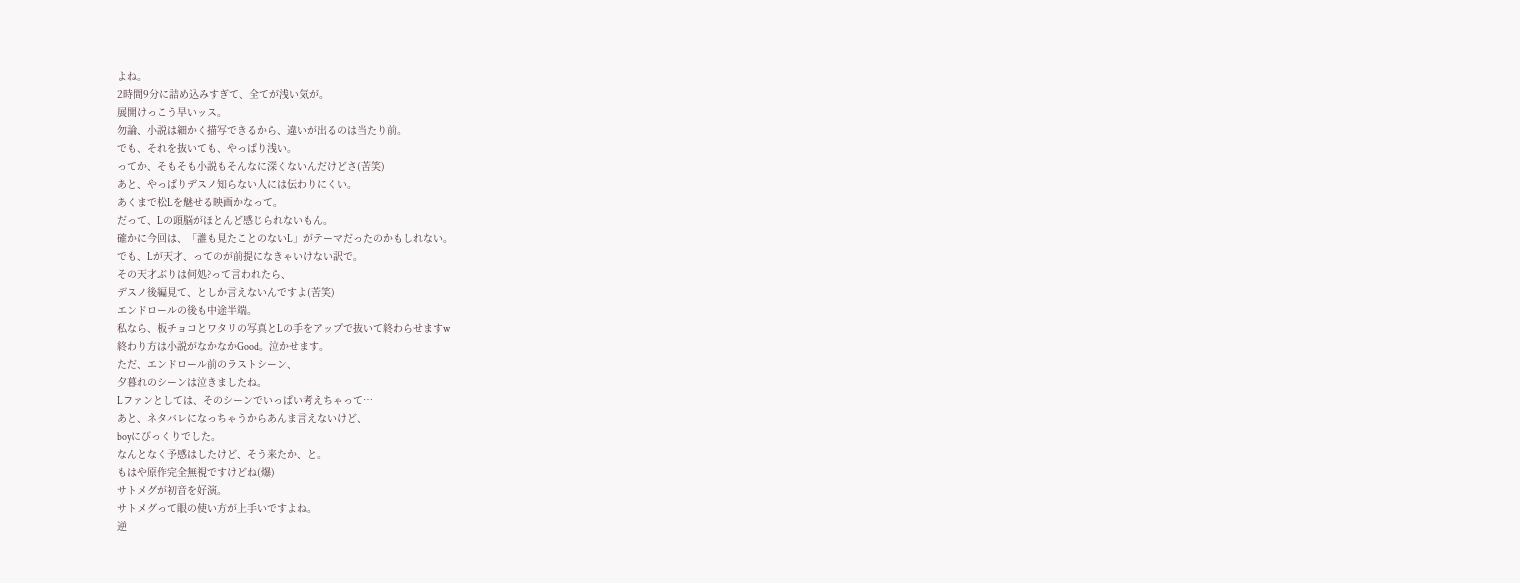よね。
2時間9分に詰め込みすぎて、全てが浅い気が。
展開けっこう早いッス。
勿論、小説は細かく描写できるから、違いが出るのは当たり前。
でも、それを抜いても、やっぱり浅い。
ってか、そもそも小説もそんなに深くないんだけどさ(苦笑)
あと、やっぱりデスノ知らない人には伝わりにくい。
あくまで松Lを魅せる映画かなって。
だって、Lの頭脳がほとんど感じられないもん。
確かに今回は、「誰も見たことのないL」がテーマだったのかもしれない。
でも、Lが天才、ってのが前提になきゃいけない訳で。
その天才ぶりは何処?って言われたら、
デスノ後編見て、としか言えないんですよ(苦笑)
エンドロールの後も中途半端。
私なら、板チョコとワタリの写真とLの手をアップで抜いて終わらせますw
終わり方は小説がなかなかGood。泣かせます。
ただ、エンドロール前のラストシーン、
夕暮れのシーンは泣きましたね。
Lファンとしては、そのシーンでいっぱい考えちゃって…
あと、ネタバレになっちゃうからあんま言えないけど、
boyにびっくりでした。
なんとなく予感はしたけど、そう来たか、と。
もはや原作完全無視ですけどね(爆)
サトメグが初音を好演。
サトメグって眼の使い方が上手いですよね。
逆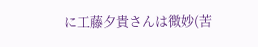に工藤夕貴さんは微妙(苦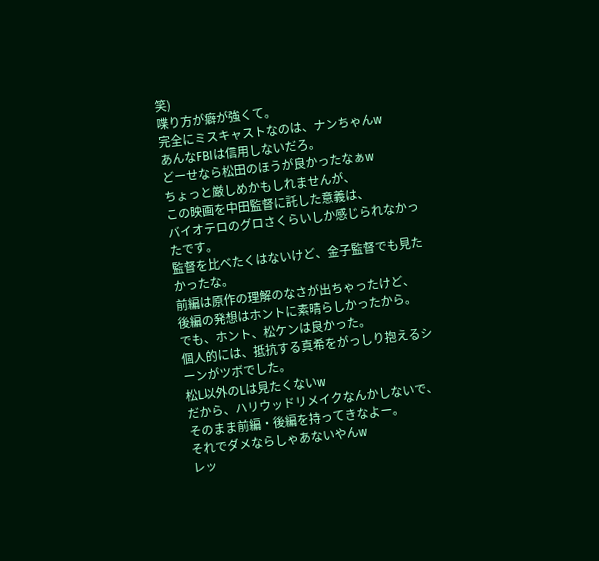笑)
喋り方が癖が強くて。
完全にミスキャストなのは、ナンちゃんw
あんなFBIは信用しないだろ。
どーせなら松田のほうが良かったなぁw
ちょっと厳しめかもしれませんが、
この映画を中田監督に託した意義は、
バイオテロのグロさくらいしか感じられなかったです。
監督を比べたくはないけど、金子監督でも見たかったな。
前編は原作の理解のなさが出ちゃったけど、
後編の発想はホントに素晴らしかったから。
でも、ホント、松ケンは良かった。
個人的には、抵抗する真希をがっしり抱えるシーンがツボでした。
松L以外のLは見たくないw
だから、ハリウッドリメイクなんかしないで、
そのまま前編・後編を持ってきなよー。
それでダメならしゃあないやんw
レッ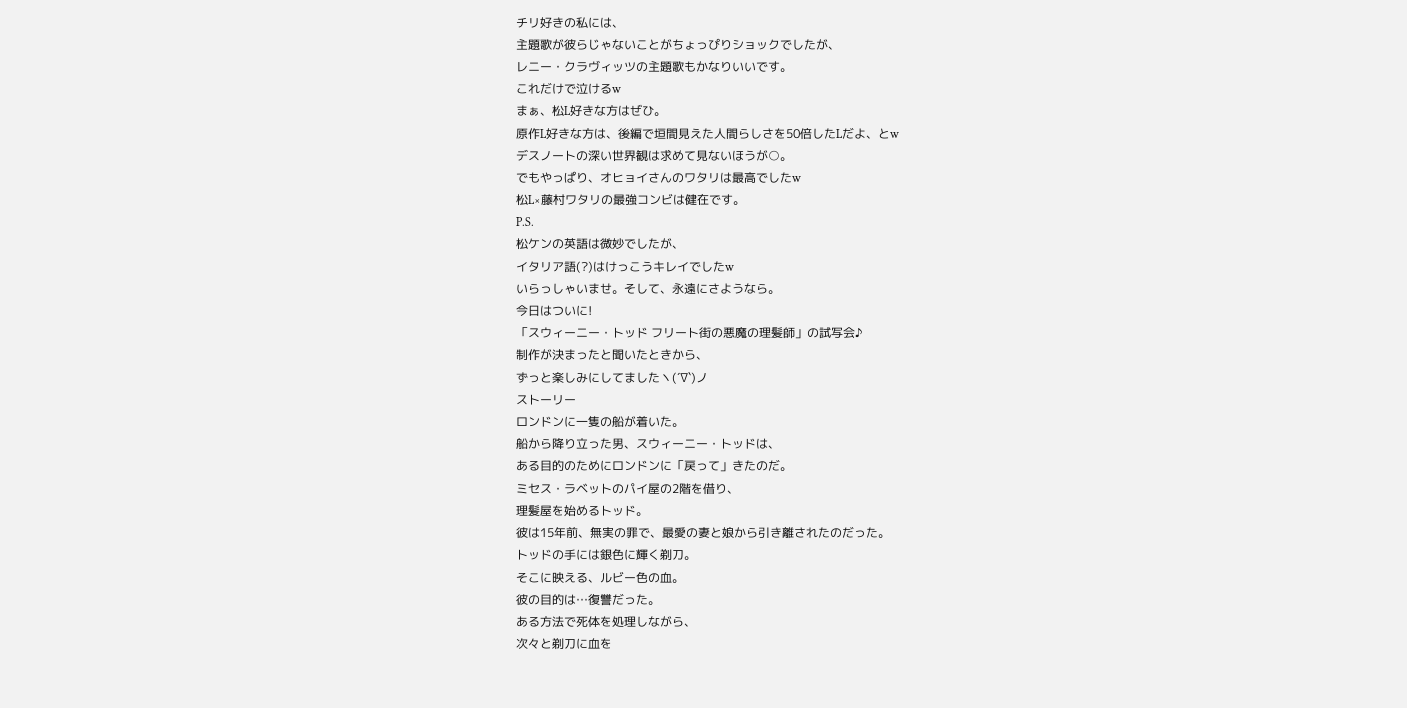チリ好きの私には、
主題歌が彼らじゃないことがちょっぴりショックでしたが、
レニー・クラヴィッツの主題歌もかなりいいです。
これだけで泣けるw
まぁ、松L好きな方はぜひ。
原作L好きな方は、後編で垣間見えた人間らしさを50倍したLだよ、とw
デスノートの深い世界観は求めて見ないほうが○。
でもやっぱり、オヒョイさんのワタリは最高でしたw
松L×藤村ワタリの最強コンビは健在です。
P.S.
松ケンの英語は微妙でしたが、
イタリア語(?)はけっこうキレイでしたw
いらっしゃいませ。そして、永遠にさようなら。
今日はついに!
「スウィーニー・トッド フリート街の悪魔の理髪師」の試写会♪
制作が決まったと聞いたときから、
ずっと楽しみにしてましたヽ(´∇`)ノ
ストーリー
ロンドンに一隻の船が着いた。
船から降り立った男、スウィーニー・トッドは、
ある目的のためにロンドンに「戻って」きたのだ。
ミセス・ラベットのパイ屋の2階を借り、
理髪屋を始めるトッド。
彼は15年前、無実の罪で、最愛の妻と娘から引き離されたのだった。
トッドの手には銀色に輝く剃刀。
そこに映える、ルビー色の血。
彼の目的は…復讐だった。
ある方法で死体を処理しながら、
次々と剃刀に血を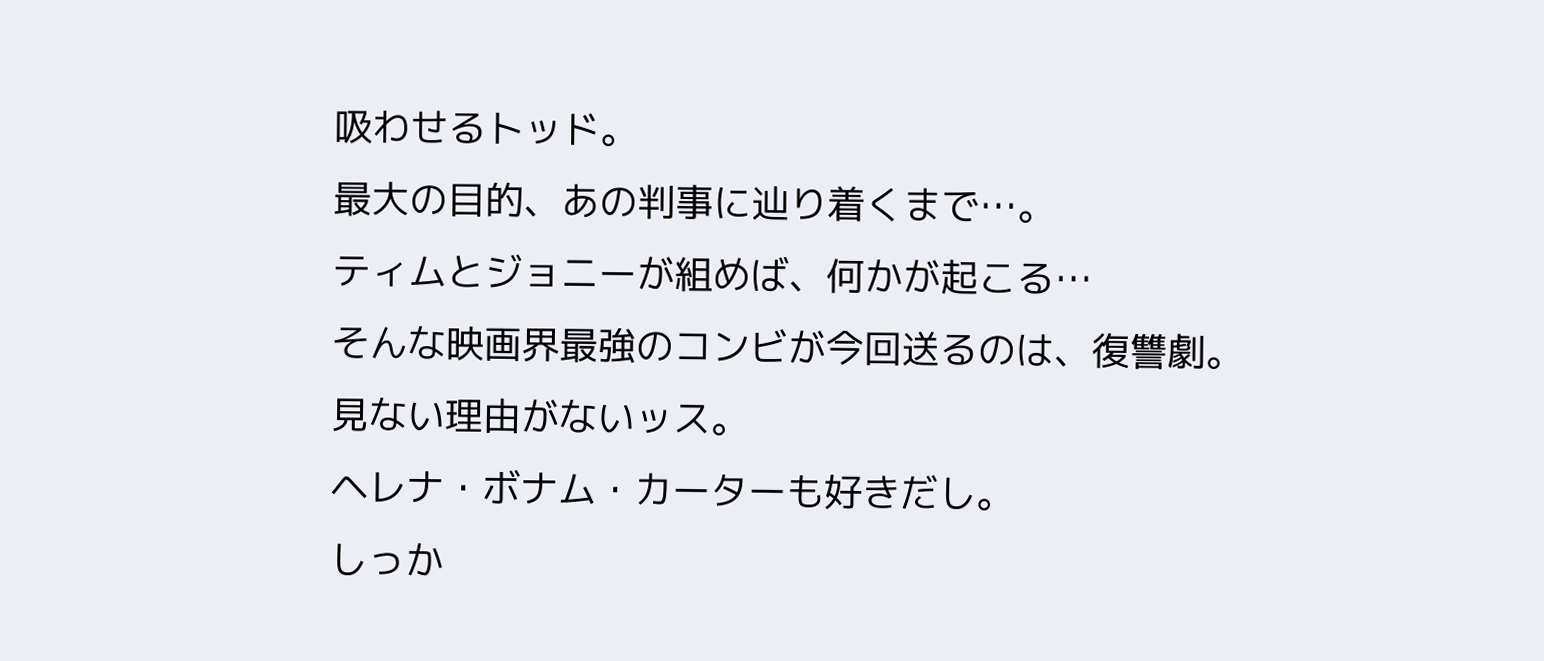吸わせるトッド。
最大の目的、あの判事に辿り着くまで…。
ティムとジョニーが組めば、何かが起こる…
そんな映画界最強のコンビが今回送るのは、復讐劇。
見ない理由がないッス。
ヘレナ・ボナム・カーターも好きだし。
しっか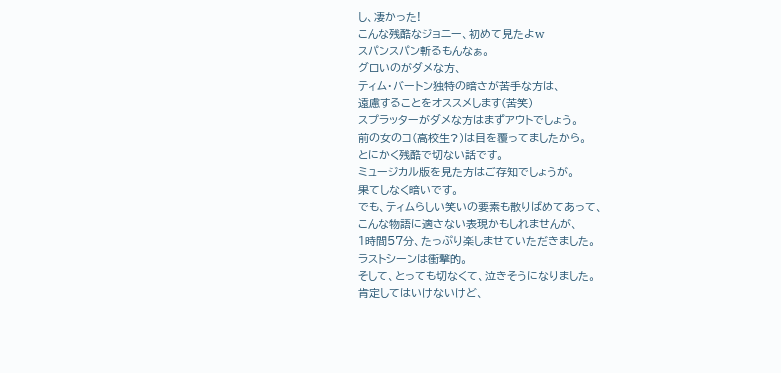し、凄かった!
こんな残酷なジョニー、初めて見たよw
スパンスパン斬るもんなぁ。
グロいのがダメな方、
ティム・バートン独特の暗さが苦手な方は、
遠慮することをオススメします(苦笑)
スプラッターがダメな方はまずアウトでしょう。
前の女のコ(高校生?)は目を覆ってましたから。
とにかく残酷で切ない話です。
ミュージカル版を見た方はご存知でしょうが。
果てしなく暗いです。
でも、ティムらしい笑いの要素も散りばめてあって、
こんな物語に適さない表現かもしれませんが、
1時間57分、たっぷり楽しませていただきました。
ラストシーンは衝撃的。
そして、とっても切なくて、泣きそうになりました。
肯定してはいけないけど、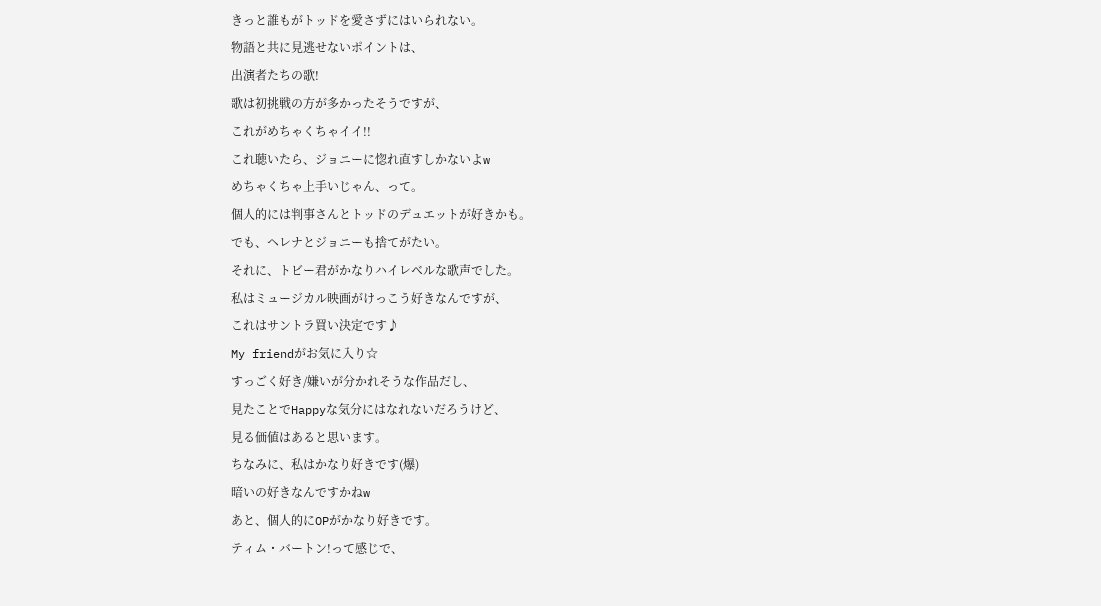きっと誰もがトッドを愛さずにはいられない。
物語と共に見逃せないポイントは、
出演者たちの歌!
歌は初挑戦の方が多かったそうですが、
これがめちゃくちゃイイ!!
これ聴いたら、ジョニーに惚れ直すしかないよw
めちゃくちゃ上手いじゃん、って。
個人的には判事さんとトッドのデュエットが好きかも。
でも、ヘレナとジョニーも捨てがたい。
それに、トビー君がかなりハイレベルな歌声でした。
私はミュージカル映画がけっこう好きなんですが、
これはサントラ買い決定です♪
My friendがお気に入り☆
すっごく好き/嫌いが分かれそうな作品だし、
見たことでHappyな気分にはなれないだろうけど、
見る価値はあると思います。
ちなみに、私はかなり好きです(爆)
暗いの好きなんですかねw
あと、個人的にOPがかなり好きです。
ティム・バートン!って感じで、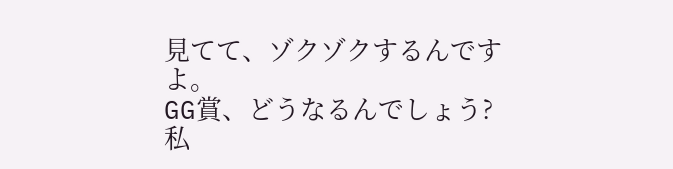見てて、ゾクゾクするんですよ。
GG賞、どうなるんでしょう?
私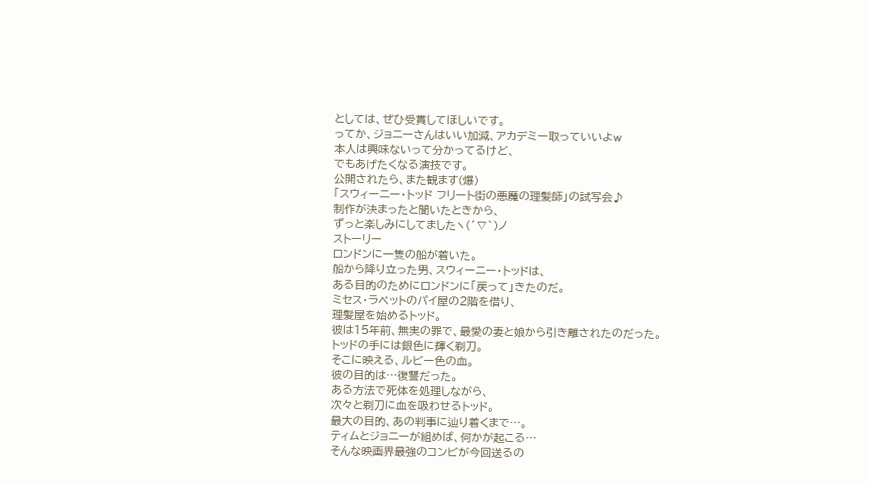としては、ぜひ受賞してほしいです。
ってか、ジョニーさんはいい加減、アカデミー取っていいよw
本人は興味ないって分かってるけど、
でもあげたくなる演技です。
公開されたら、また観ます(爆)
「スウィーニー・トッド フリート街の悪魔の理髪師」の試写会♪
制作が決まったと聞いたときから、
ずっと楽しみにしてましたヽ(´∇`)ノ
ストーリー
ロンドンに一隻の船が着いた。
船から降り立った男、スウィーニー・トッドは、
ある目的のためにロンドンに「戻って」きたのだ。
ミセス・ラベットのパイ屋の2階を借り、
理髪屋を始めるトッド。
彼は15年前、無実の罪で、最愛の妻と娘から引き離されたのだった。
トッドの手には銀色に輝く剃刀。
そこに映える、ルビー色の血。
彼の目的は…復讐だった。
ある方法で死体を処理しながら、
次々と剃刀に血を吸わせるトッド。
最大の目的、あの判事に辿り着くまで…。
ティムとジョニーが組めば、何かが起こる…
そんな映画界最強のコンビが今回送るの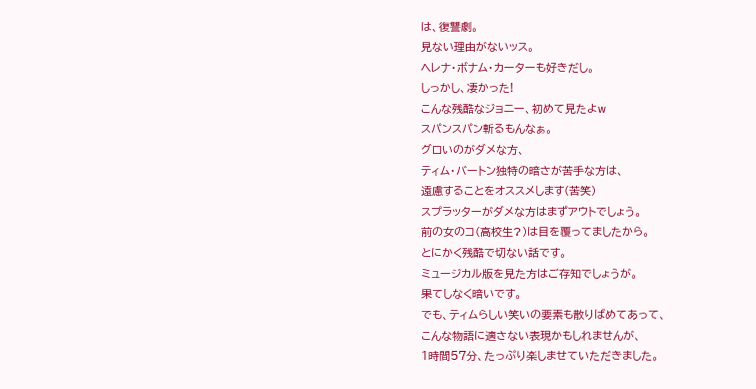は、復讐劇。
見ない理由がないッス。
ヘレナ・ボナム・カーターも好きだし。
しっかし、凄かった!
こんな残酷なジョニー、初めて見たよw
スパンスパン斬るもんなぁ。
グロいのがダメな方、
ティム・バートン独特の暗さが苦手な方は、
遠慮することをオススメします(苦笑)
スプラッターがダメな方はまずアウトでしょう。
前の女のコ(高校生?)は目を覆ってましたから。
とにかく残酷で切ない話です。
ミュージカル版を見た方はご存知でしょうが。
果てしなく暗いです。
でも、ティムらしい笑いの要素も散りばめてあって、
こんな物語に適さない表現かもしれませんが、
1時間57分、たっぷり楽しませていただきました。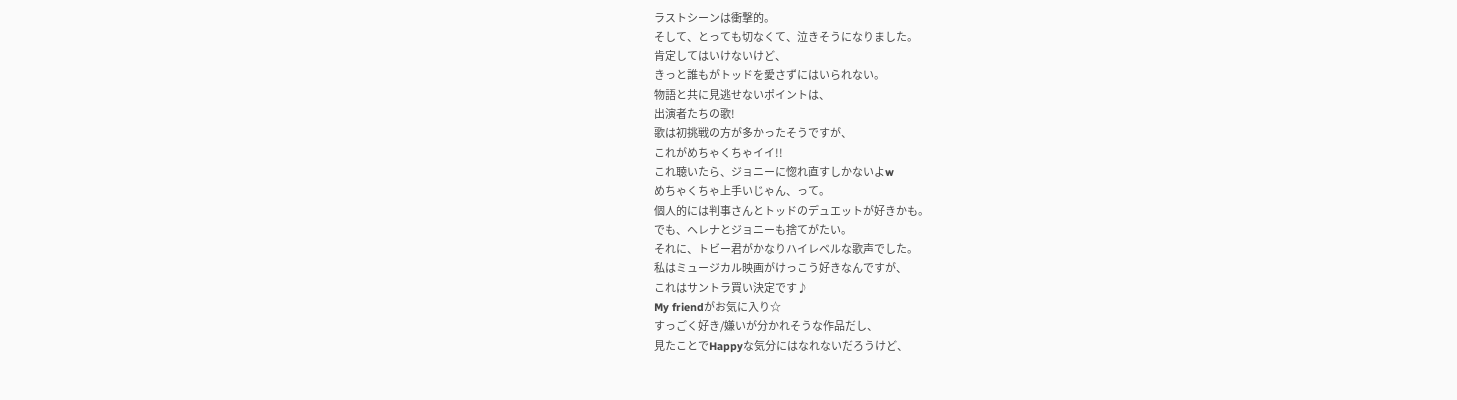ラストシーンは衝撃的。
そして、とっても切なくて、泣きそうになりました。
肯定してはいけないけど、
きっと誰もがトッドを愛さずにはいられない。
物語と共に見逃せないポイントは、
出演者たちの歌!
歌は初挑戦の方が多かったそうですが、
これがめちゃくちゃイイ!!
これ聴いたら、ジョニーに惚れ直すしかないよw
めちゃくちゃ上手いじゃん、って。
個人的には判事さんとトッドのデュエットが好きかも。
でも、ヘレナとジョニーも捨てがたい。
それに、トビー君がかなりハイレベルな歌声でした。
私はミュージカル映画がけっこう好きなんですが、
これはサントラ買い決定です♪
My friendがお気に入り☆
すっごく好き/嫌いが分かれそうな作品だし、
見たことでHappyな気分にはなれないだろうけど、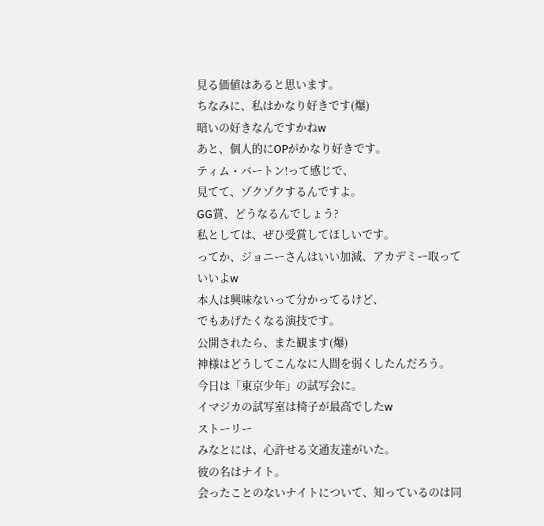見る価値はあると思います。
ちなみに、私はかなり好きです(爆)
暗いの好きなんですかねw
あと、個人的にOPがかなり好きです。
ティム・バートン!って感じで、
見てて、ゾクゾクするんですよ。
GG賞、どうなるんでしょう?
私としては、ぜひ受賞してほしいです。
ってか、ジョニーさんはいい加減、アカデミー取っていいよw
本人は興味ないって分かってるけど、
でもあげたくなる演技です。
公開されたら、また観ます(爆)
神様はどうしてこんなに人間を弱くしたんだろう。
今日は「東京少年」の試写会に。
イマジカの試写室は椅子が最高でしたw
ストーリー
みなとには、心許せる文通友達がいた。
彼の名はナイト。
会ったことのないナイトについて、知っているのは同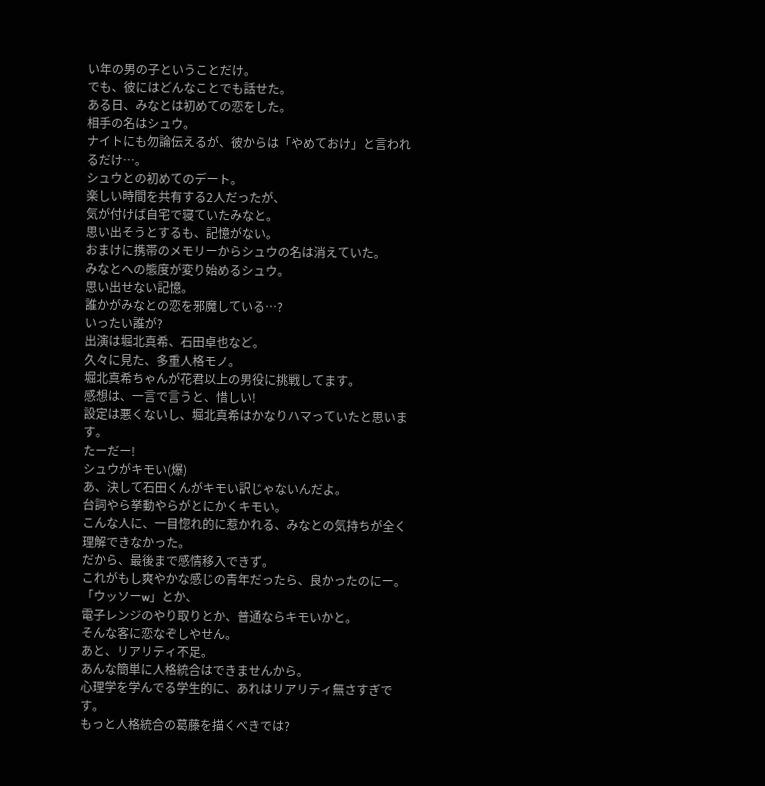い年の男の子ということだけ。
でも、彼にはどんなことでも話せた。
ある日、みなとは初めての恋をした。
相手の名はシュウ。
ナイトにも勿論伝えるが、彼からは「やめておけ」と言われるだけ…。
シュウとの初めてのデート。
楽しい時間を共有する2人だったが、
気が付けば自宅で寝ていたみなと。
思い出そうとするも、記憶がない。
おまけに携帯のメモリーからシュウの名は消えていた。
みなとへの態度が変り始めるシュウ。
思い出せない記憶。
誰かがみなとの恋を邪魔している…?
いったい誰が?
出演は堀北真希、石田卓也など。
久々に見た、多重人格モノ。
堀北真希ちゃんが花君以上の男役に挑戦してます。
感想は、一言で言うと、惜しい!
設定は悪くないし、堀北真希はかなりハマっていたと思います。
たーだー!
シュウがキモい(爆)
あ、決して石田くんがキモい訳じゃないんだよ。
台詞やら挙動やらがとにかくキモい。
こんな人に、一目惚れ的に惹かれる、みなとの気持ちが全く理解できなかった。
だから、最後まで感情移入できず。
これがもし爽やかな感じの青年だったら、良かったのにー。
「ウッソーw」とか、
電子レンジのやり取りとか、普通ならキモいかと。
そんな客に恋なぞしやせん。
あと、リアリティ不足。
あんな簡単に人格統合はできませんから。
心理学を学んでる学生的に、あれはリアリティ無さすぎです。
もっと人格統合の葛藤を描くべきでは?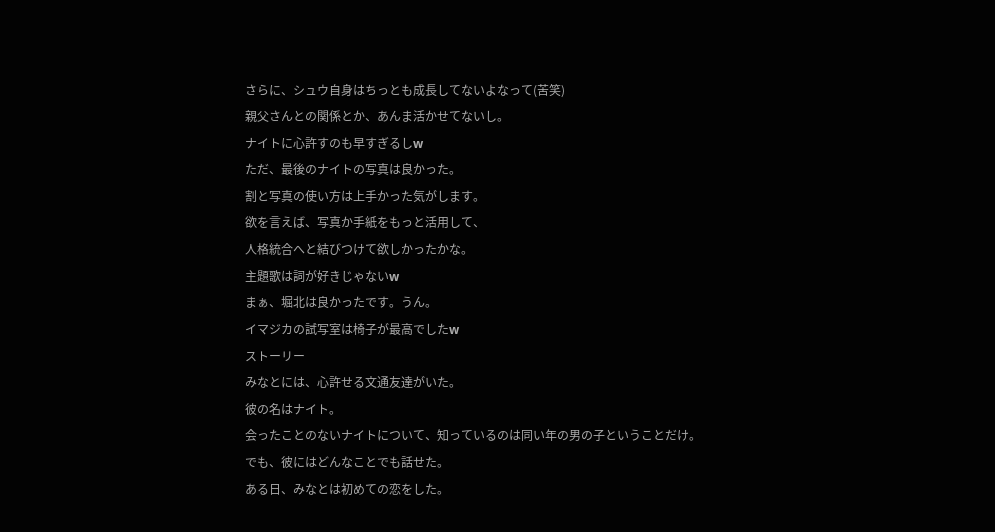さらに、シュウ自身はちっとも成長してないよなって(苦笑)
親父さんとの関係とか、あんま活かせてないし。
ナイトに心許すのも早すぎるしw
ただ、最後のナイトの写真は良かった。
割と写真の使い方は上手かった気がします。
欲を言えば、写真か手紙をもっと活用して、
人格統合へと結びつけて欲しかったかな。
主題歌は詞が好きじゃないw
まぁ、堀北は良かったです。うん。
イマジカの試写室は椅子が最高でしたw
ストーリー
みなとには、心許せる文通友達がいた。
彼の名はナイト。
会ったことのないナイトについて、知っているのは同い年の男の子ということだけ。
でも、彼にはどんなことでも話せた。
ある日、みなとは初めての恋をした。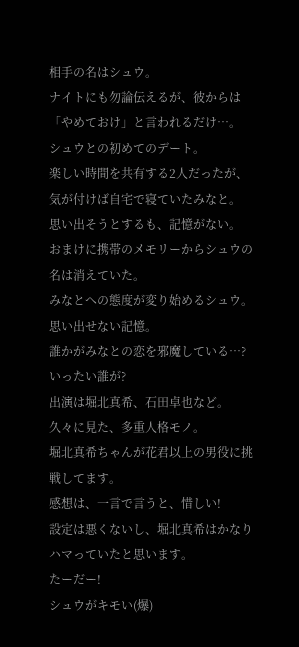相手の名はシュウ。
ナイトにも勿論伝えるが、彼からは「やめておけ」と言われるだけ…。
シュウとの初めてのデート。
楽しい時間を共有する2人だったが、
気が付けば自宅で寝ていたみなと。
思い出そうとするも、記憶がない。
おまけに携帯のメモリーからシュウの名は消えていた。
みなとへの態度が変り始めるシュウ。
思い出せない記憶。
誰かがみなとの恋を邪魔している…?
いったい誰が?
出演は堀北真希、石田卓也など。
久々に見た、多重人格モノ。
堀北真希ちゃんが花君以上の男役に挑戦してます。
感想は、一言で言うと、惜しい!
設定は悪くないし、堀北真希はかなりハマっていたと思います。
たーだー!
シュウがキモい(爆)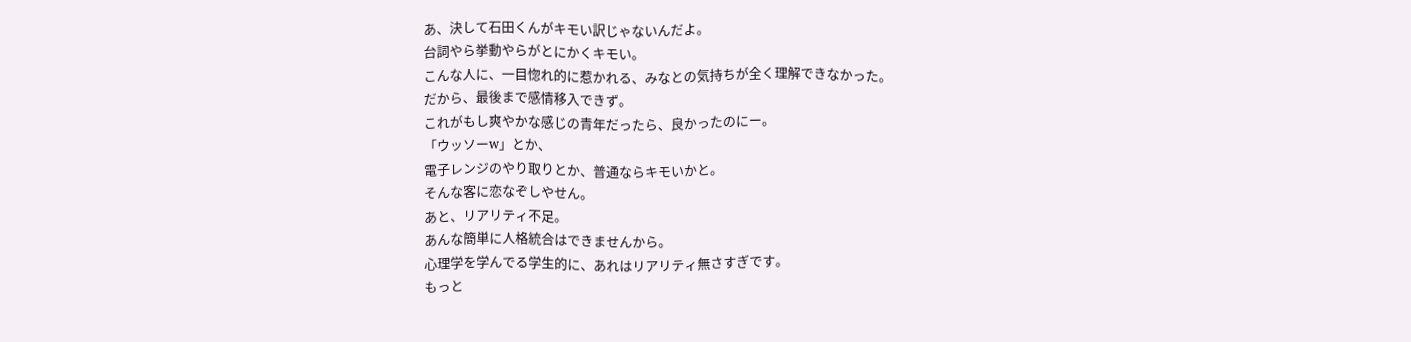あ、決して石田くんがキモい訳じゃないんだよ。
台詞やら挙動やらがとにかくキモい。
こんな人に、一目惚れ的に惹かれる、みなとの気持ちが全く理解できなかった。
だから、最後まで感情移入できず。
これがもし爽やかな感じの青年だったら、良かったのにー。
「ウッソーw」とか、
電子レンジのやり取りとか、普通ならキモいかと。
そんな客に恋なぞしやせん。
あと、リアリティ不足。
あんな簡単に人格統合はできませんから。
心理学を学んでる学生的に、あれはリアリティ無さすぎです。
もっと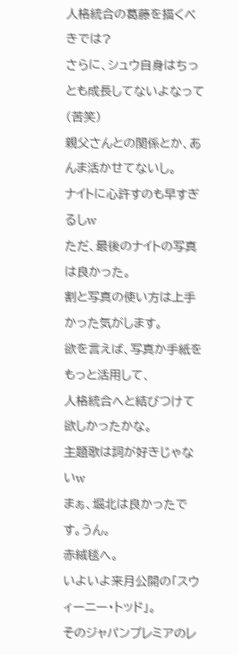人格統合の葛藤を描くべきでは?
さらに、シュウ自身はちっとも成長してないよなって(苦笑)
親父さんとの関係とか、あんま活かせてないし。
ナイトに心許すのも早すぎるしw
ただ、最後のナイトの写真は良かった。
割と写真の使い方は上手かった気がします。
欲を言えば、写真か手紙をもっと活用して、
人格統合へと結びつけて欲しかったかな。
主題歌は詞が好きじゃないw
まぁ、堀北は良かったです。うん。
赤絨毯へ。
いよいよ来月公開の「スウィーニー・トッド」。
そのジャパンプレミアのレ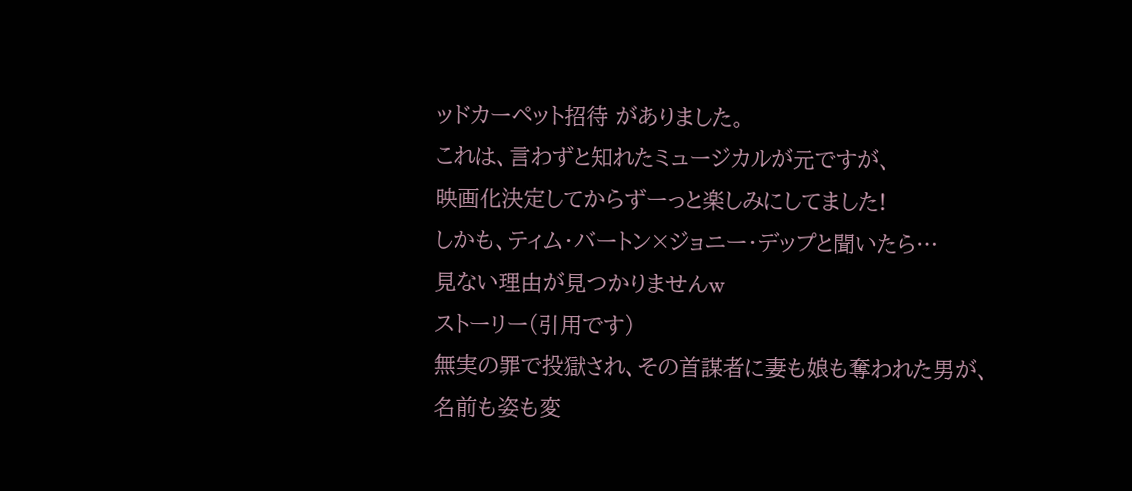ッドカーペット招待 がありました。
これは、言わずと知れたミュージカルが元ですが、
映画化決定してからずーっと楽しみにしてました!
しかも、ティム・バートン×ジョニー・デップと聞いたら…
見ない理由が見つかりませんw
ストーリー(引用です)
無実の罪で投獄され、その首謀者に妻も娘も奪われた男が、
名前も姿も変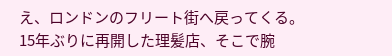え、ロンドンのフリート街へ戻ってくる。
15年ぶりに再開した理髪店、そこで腕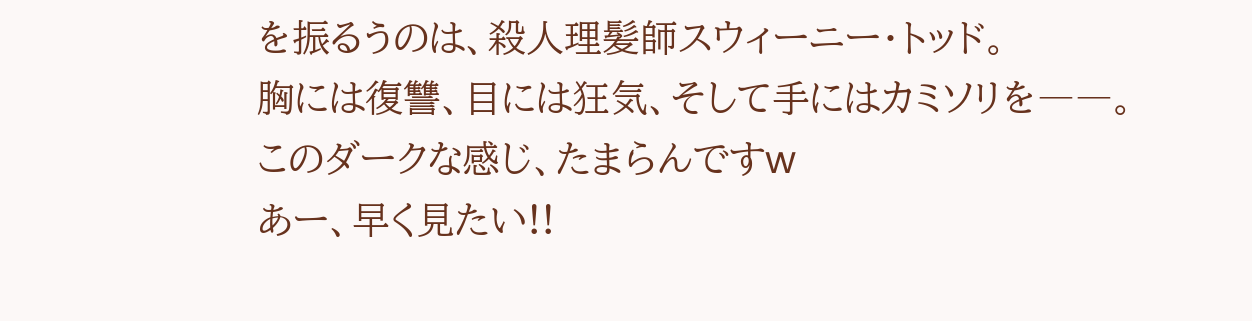を振るうのは、殺人理髪師スウィーニー・トッド。
胸には復讐、目には狂気、そして手にはカミソリを――。
このダークな感じ、たまらんですw
あー、早く見たい!!